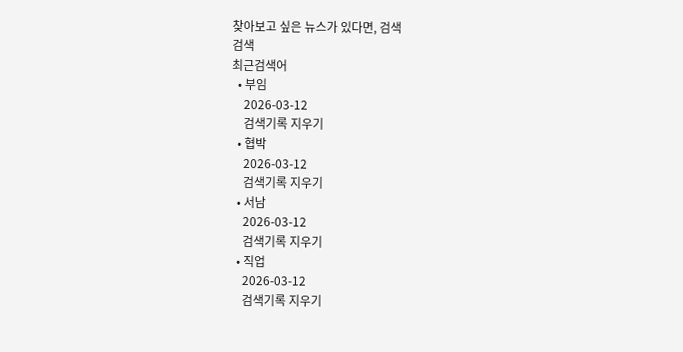찾아보고 싶은 뉴스가 있다면, 검색
검색
최근검색어
  • 부임
    2026-03-12
    검색기록 지우기
  • 협박
    2026-03-12
    검색기록 지우기
  • 서남
    2026-03-12
    검색기록 지우기
  • 직업
    2026-03-12
    검색기록 지우기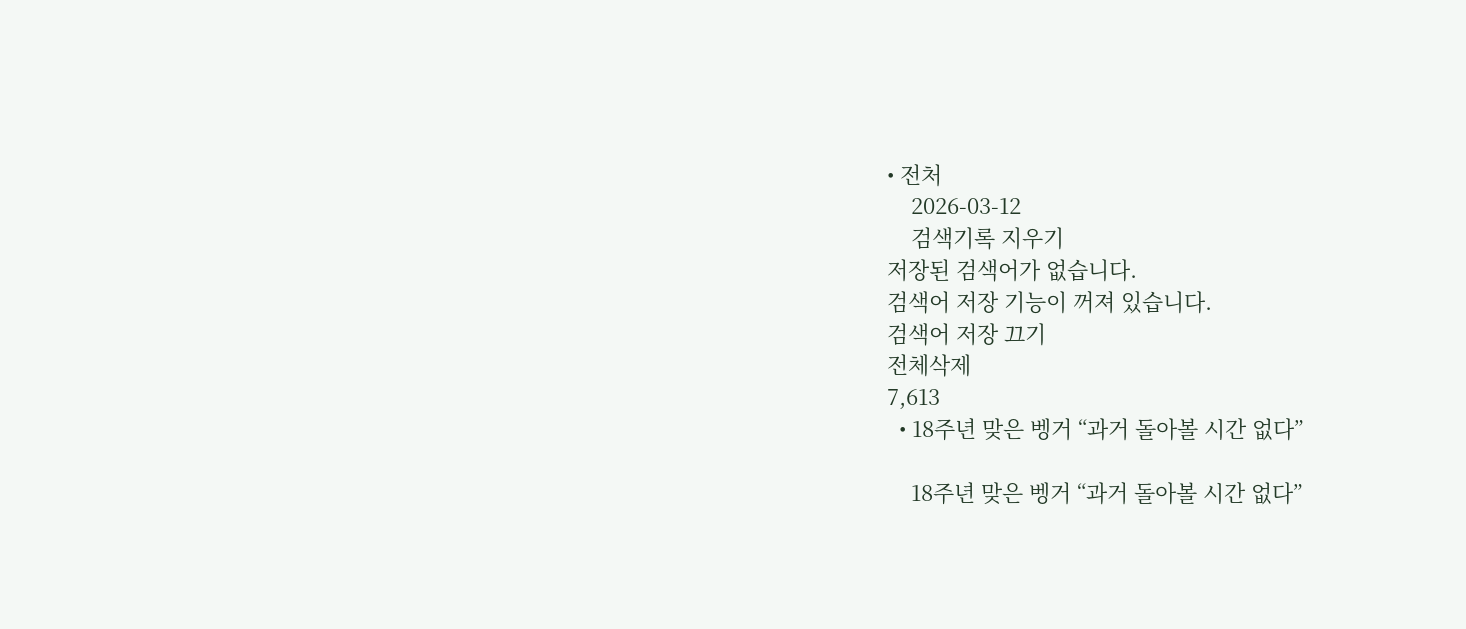• 전처
    2026-03-12
    검색기록 지우기
저장된 검색어가 없습니다.
검색어 저장 기능이 꺼져 있습니다.
검색어 저장 끄기
전체삭제
7,613
  • 18주년 맞은 벵거 “과거 돌아볼 시간 없다”

    18주년 맞은 벵거 “과거 돌아볼 시간 없다”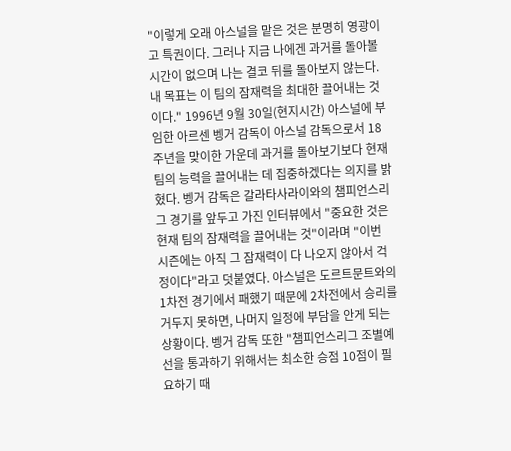"이렇게 오래 아스널을 맡은 것은 분명히 영광이고 특권이다. 그러나 지금 나에겐 과거를 돌아볼 시간이 없으며 나는 결코 뒤를 돌아보지 않는다. 내 목표는 이 팀의 잠재력을 최대한 끌어내는 것이다." 1996년 9월 30일(현지시간) 아스널에 부임한 아르센 벵거 감독이 아스널 감독으로서 18주년을 맞이한 가운데 과거를 돌아보기보다 현재 팀의 능력을 끌어내는 데 집중하겠다는 의지를 밝혔다. 벵거 감독은 갈라타사라이와의 챔피언스리그 경기를 앞두고 가진 인터뷰에서 "중요한 것은 현재 팀의 잠재력을 끌어내는 것"이라며 "이번 시즌에는 아직 그 잠재력이 다 나오지 않아서 걱정이다"라고 덧붙였다. 아스널은 도르트문트와의 1차전 경기에서 패했기 때문에 2차전에서 승리를 거두지 못하면, 나머지 일정에 부담을 안게 되는 상황이다. 벵거 감독 또한 "챔피언스리그 조별예선을 통과하기 위해서는 최소한 승점 10점이 필요하기 때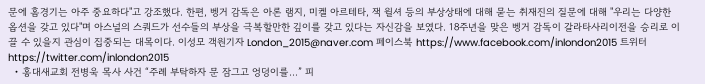문에 홈경기는 아주 중요하다"고 강조했다. 한편, 벵거 감독은 아론 램지, 미켈 아르테타, 잭 윌셔 등의 부상상태에 대해 묻는 취재진의 질문에 대해 "우리는 다양한 옵션을 갖고 있다"며 아스널의 스쿼드가 선수들의 부상을 극복할만한 깊이를 갖고 있다는 자신감을 보였다. 18주년을 맞은 벵거 감독이 갈라타사리이전을 승리로 이끌 수 있을지 관심이 집중되는 대목이다. 이성모 객원기자 London_2015@naver.com 페이스북 https://www.facebook.com/inlondon2015 트위터 https://twitter.com/inlondon2015
  • 홍대새교회 전병욱 목사 사건 “주례 부탁하자 문 잠그고 엉덩이를…” 피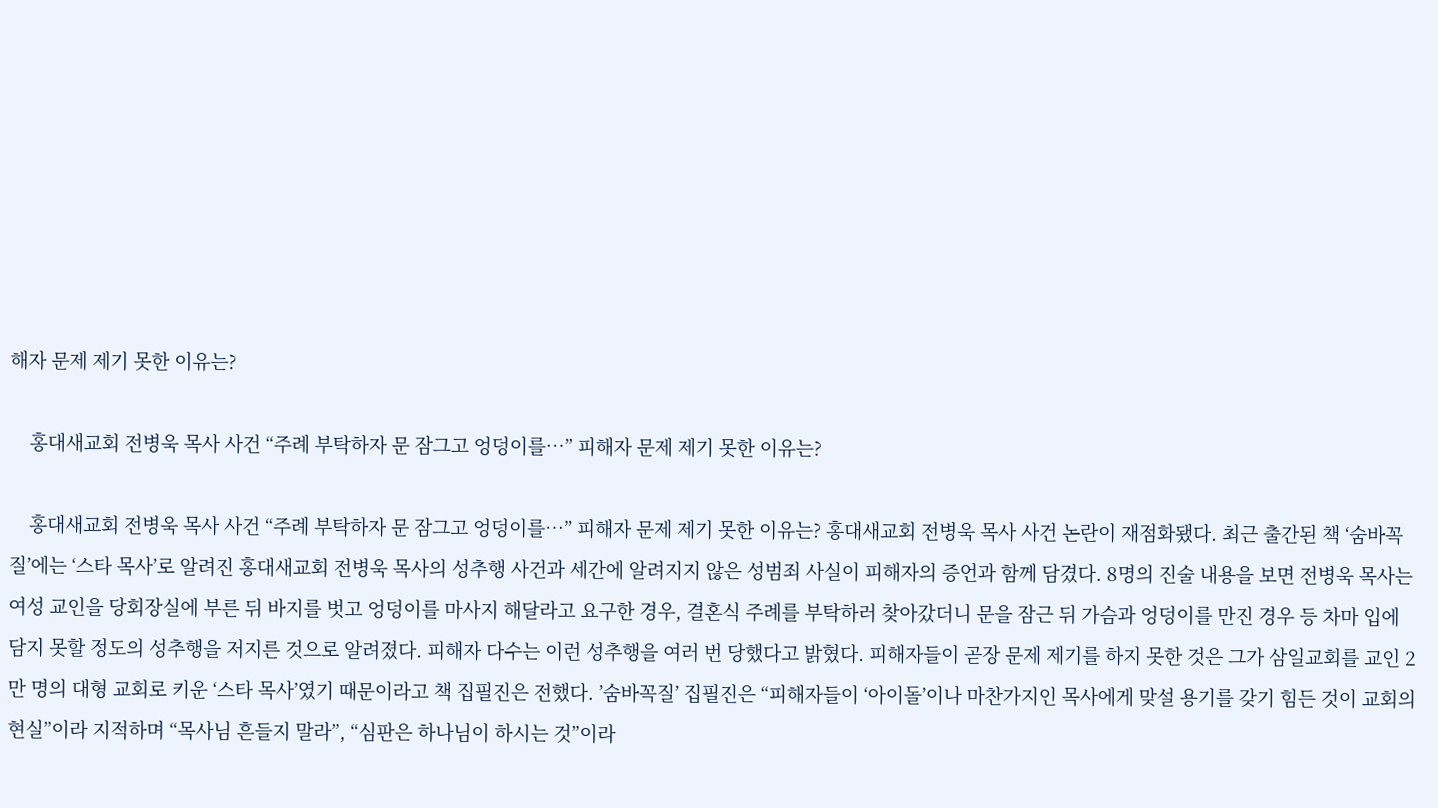해자 문제 제기 못한 이유는?

    홍대새교회 전병욱 목사 사건 “주례 부탁하자 문 잠그고 엉덩이를…” 피해자 문제 제기 못한 이유는?

    홍대새교회 전병욱 목사 사건 “주례 부탁하자 문 잠그고 엉덩이를…” 피해자 문제 제기 못한 이유는? 홍대새교회 전병욱 목사 사건 논란이 재점화됐다. 최근 출간된 책 ‘숨바꼭질’에는 ‘스타 목사’로 알려진 홍대새교회 전병욱 목사의 성추행 사건과 세간에 알려지지 않은 성범죄 사실이 피해자의 증언과 함께 담겼다. 8명의 진술 내용을 보면 전병욱 목사는 여성 교인을 당회장실에 부른 뒤 바지를 벗고 엉덩이를 마사지 해달라고 요구한 경우, 결혼식 주례를 부탁하러 찾아갔더니 문을 잠근 뒤 가슴과 엉덩이를 만진 경우 등 차마 입에 담지 못할 정도의 성추행을 저지른 것으로 알려졌다. 피해자 다수는 이런 성추행을 여러 번 당했다고 밝혔다. 피해자들이 곧장 문제 제기를 하지 못한 것은 그가 삼일교회를 교인 2만 명의 대형 교회로 키운 ‘스타 목사’였기 때문이라고 책 집필진은 전했다. ’숨바꼭질’ 집필진은 “피해자들이 ‘아이돌’이나 마찬가지인 목사에게 맞설 용기를 갖기 힘든 것이 교회의 현실”이라 지적하며 “목사님 흔들지 말라”, “심판은 하나님이 하시는 것”이라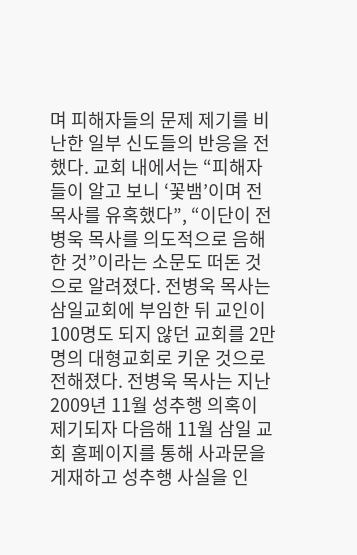며 피해자들의 문제 제기를 비난한 일부 신도들의 반응을 전했다. 교회 내에서는 “피해자들이 알고 보니 ‘꽃뱀’이며 전 목사를 유혹했다”, “이단이 전병욱 목사를 의도적으로 음해한 것”이라는 소문도 떠돈 것으로 알려졌다. 전병욱 목사는 삼일교회에 부임한 뒤 교인이 100명도 되지 않던 교회를 2만 명의 대형교회로 키운 것으로 전해졌다. 전병욱 목사는 지난 2009년 11월 성추행 의혹이 제기되자 다음해 11월 삼일 교회 홈페이지를 통해 사과문을 게재하고 성추행 사실을 인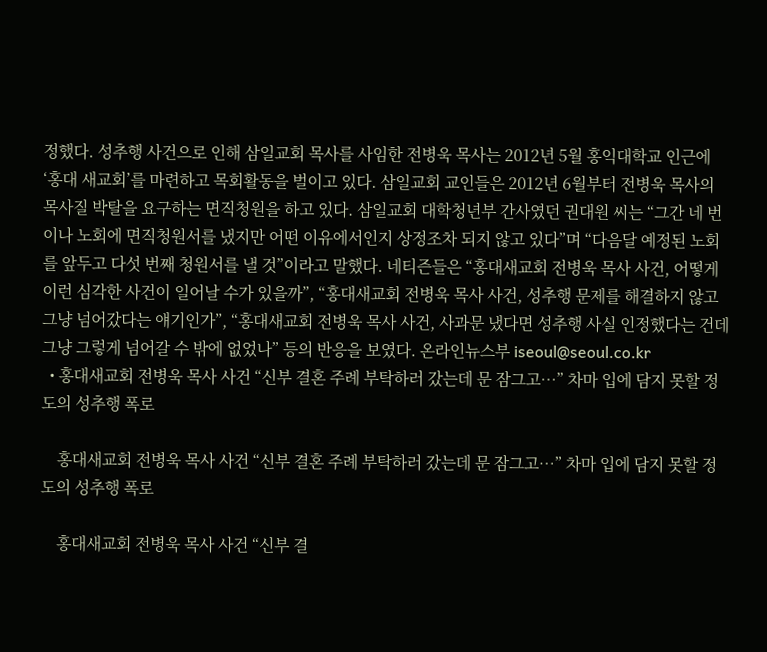정했다. 성추행 사건으로 인해 삼일교회 목사를 사임한 전병욱 목사는 2012년 5월 홍익대학교 인근에 ‘홍대 새교회’를 마련하고 목회활동을 벌이고 있다. 삼일교회 교인들은 2012년 6월부터 전병욱 목사의 목사질 박탈을 요구하는 면직청원을 하고 있다. 삼일교회 대학청년부 간사였던 권대원 씨는 “그간 네 번이나 노회에 면직청원서를 냈지만 어떤 이유에서인지 상정조차 되지 않고 있다”며 “다음달 예정된 노회를 앞두고 다섯 번째 청원서를 낼 것”이라고 말했다. 네티즌들은 “홍대새교회 전병욱 목사 사건, 어떻게 이런 심각한 사건이 일어날 수가 있을까”, “홍대새교회 전병욱 목사 사건, 성추행 문제를 해결하지 않고 그냥 넘어갔다는 얘기인가”, “홍대새교회 전병욱 목사 사건, 사과문 냈다면 성추행 사실 인정했다는 건데 그냥 그렇게 넘어갈 수 밖에 없었나” 등의 반응을 보였다. 온라인뉴스부 iseoul@seoul.co.kr
  • 홍대새교회 전병욱 목사 사건 “신부 결혼 주례 부탁하러 갔는데 문 잠그고…” 차마 입에 담지 못할 정도의 성추행 폭로

    홍대새교회 전병욱 목사 사건 “신부 결혼 주례 부탁하러 갔는데 문 잠그고…” 차마 입에 담지 못할 정도의 성추행 폭로

    홍대새교회 전병욱 목사 사건 “신부 결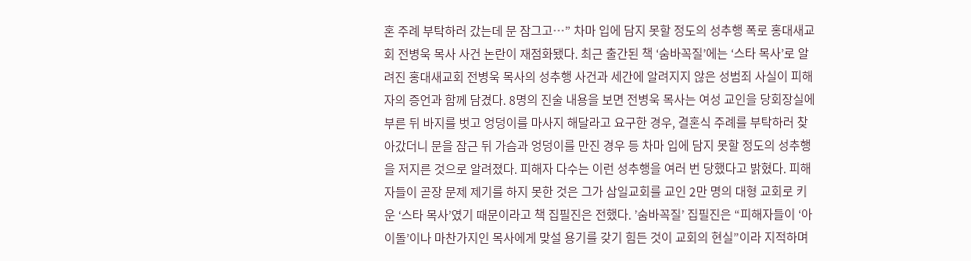혼 주례 부탁하러 갔는데 문 잠그고…” 차마 입에 담지 못할 정도의 성추행 폭로 홍대새교회 전병욱 목사 사건 논란이 재점화됐다. 최근 출간된 책 ‘숨바꼭질’에는 ‘스타 목사’로 알려진 홍대새교회 전병욱 목사의 성추행 사건과 세간에 알려지지 않은 성범죄 사실이 피해자의 증언과 함께 담겼다. 8명의 진술 내용을 보면 전병욱 목사는 여성 교인을 당회장실에 부른 뒤 바지를 벗고 엉덩이를 마사지 해달라고 요구한 경우, 결혼식 주례를 부탁하러 찾아갔더니 문을 잠근 뒤 가슴과 엉덩이를 만진 경우 등 차마 입에 담지 못할 정도의 성추행을 저지른 것으로 알려졌다. 피해자 다수는 이런 성추행을 여러 번 당했다고 밝혔다. 피해자들이 곧장 문제 제기를 하지 못한 것은 그가 삼일교회를 교인 2만 명의 대형 교회로 키운 ‘스타 목사’였기 때문이라고 책 집필진은 전했다. ’숨바꼭질’ 집필진은 “피해자들이 ‘아이돌’이나 마찬가지인 목사에게 맞설 용기를 갖기 힘든 것이 교회의 현실”이라 지적하며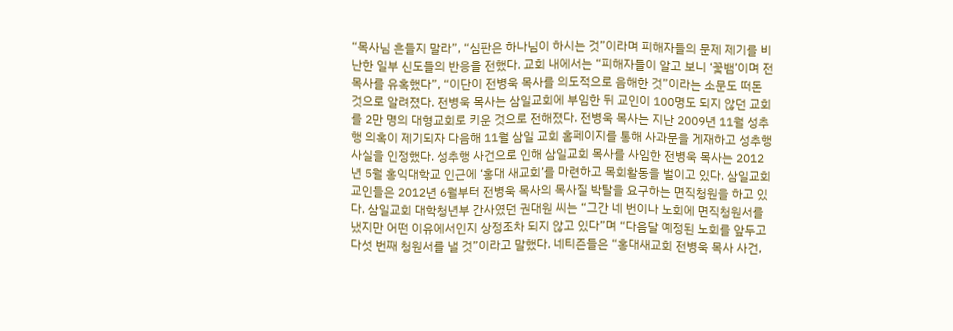“목사님 흔들지 말라”, “심판은 하나님이 하시는 것”이라며 피해자들의 문제 제기를 비난한 일부 신도들의 반응을 전했다. 교회 내에서는 “피해자들이 알고 보니 ‘꽃뱀’이며 전 목사를 유혹했다”, “이단이 전병욱 목사를 의도적으로 음해한 것”이라는 소문도 떠돈 것으로 알려졌다. 전병욱 목사는 삼일교회에 부임한 뒤 교인이 100명도 되지 않던 교회를 2만 명의 대형교회로 키운 것으로 전해졌다. 전병욱 목사는 지난 2009년 11월 성추행 의혹이 제기되자 다음해 11월 삼일 교회 홈페이지를 통해 사과문을 게재하고 성추행 사실을 인정했다. 성추행 사건으로 인해 삼일교회 목사를 사임한 전병욱 목사는 2012년 5월 홍익대학교 인근에 ‘홍대 새교회’를 마련하고 목회활동을 벌이고 있다. 삼일교회 교인들은 2012년 6월부터 전병욱 목사의 목사질 박탈을 요구하는 면직청원을 하고 있다. 삼일교회 대학청년부 간사였던 권대원 씨는 “그간 네 번이나 노회에 면직청원서를 냈지만 어떤 이유에서인지 상정조차 되지 않고 있다”며 “다음달 예정된 노회를 앞두고 다섯 번째 청원서를 낼 것”이라고 말했다. 네티즌들은 “홍대새교회 전병욱 목사 사건,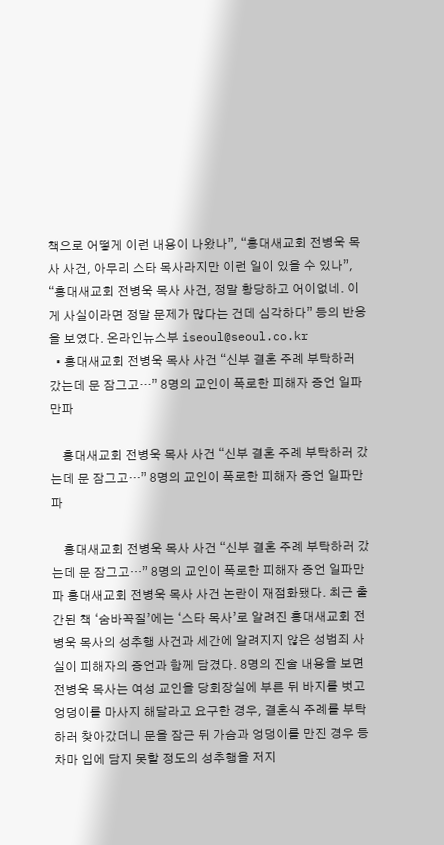책으로 어떻게 이런 내용이 나왔나”, “홍대새교회 전병욱 목사 사건, 아무리 스타 목사라지만 이런 일이 있을 수 있나”, “홍대새교회 전병욱 목사 사건, 정말 황당하고 어이없네. 이게 사실이라면 정말 문제가 많다는 건데 심각하다” 등의 반응을 보였다. 온라인뉴스부 iseoul@seoul.co.kr
  • 홍대새교회 전병욱 목사 사건 “신부 결혼 주례 부탁하러 갔는데 문 잠그고…” 8명의 교인이 폭로한 피해자 증언 일파만파

    홍대새교회 전병욱 목사 사건 “신부 결혼 주례 부탁하러 갔는데 문 잠그고…” 8명의 교인이 폭로한 피해자 증언 일파만파

    홍대새교회 전병욱 목사 사건 “신부 결혼 주례 부탁하러 갔는데 문 잠그고…” 8명의 교인이 폭로한 피해자 증언 일파만파 홍대새교회 전병욱 목사 사건 논란이 재점화됐다. 최근 출간된 책 ‘숨바꼭질’에는 ‘스타 목사’로 알려진 홍대새교회 전병욱 목사의 성추행 사건과 세간에 알려지지 않은 성범죄 사실이 피해자의 증언과 함께 담겼다. 8명의 진술 내용을 보면 전병욱 목사는 여성 교인을 당회장실에 부른 뒤 바지를 벗고 엉덩이를 마사지 해달라고 요구한 경우, 결혼식 주례를 부탁하러 찾아갔더니 문을 잠근 뒤 가슴과 엉덩이를 만진 경우 등 차마 입에 담지 못할 정도의 성추행을 저지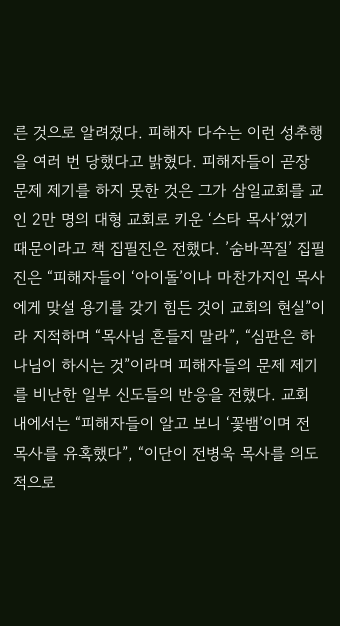른 것으로 알려졌다. 피해자 다수는 이런 성추행을 여러 번 당했다고 밝혔다. 피해자들이 곧장 문제 제기를 하지 못한 것은 그가 삼일교회를 교인 2만 명의 대형 교회로 키운 ‘스타 목사’였기 때문이라고 책 집필진은 전했다. ’숨바꼭질’ 집필진은 “피해자들이 ‘아이돌’이나 마찬가지인 목사에게 맞설 용기를 갖기 힘든 것이 교회의 현실”이라 지적하며 “목사님 흔들지 말라”, “심판은 하나님이 하시는 것”이라며 피해자들의 문제 제기를 비난한 일부 신도들의 반응을 전했다. 교회 내에서는 “피해자들이 알고 보니 ‘꽃뱀’이며 전 목사를 유혹했다”, “이단이 전병욱 목사를 의도적으로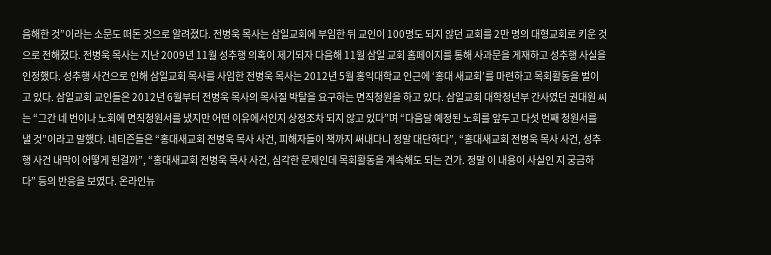음해한 것”이라는 소문도 떠돈 것으로 알려졌다. 전병욱 목사는 삼일교회에 부임한 뒤 교인이 100명도 되지 않던 교회를 2만 명의 대형교회로 키운 것으로 전해졌다. 전병욱 목사는 지난 2009년 11월 성추행 의혹이 제기되자 다음해 11월 삼일 교회 홈페이지를 통해 사과문을 게재하고 성추행 사실을 인정했다. 성추행 사건으로 인해 삼일교회 목사를 사임한 전병욱 목사는 2012년 5월 홍익대학교 인근에 ‘홍대 새교회’를 마련하고 목회활동을 벌이고 있다. 삼일교회 교인들은 2012년 6월부터 전병욱 목사의 목사질 박탈을 요구하는 면직청원을 하고 있다. 삼일교회 대학청년부 간사였던 권대원 씨는 “그간 네 번이나 노회에 면직청원서를 냈지만 어떤 이유에서인지 상정조차 되지 않고 있다”며 “다음달 예정된 노회를 앞두고 다섯 번째 청원서를 낼 것”이라고 말했다. 네티즌들은 “홍대새교회 전병욱 목사 사건, 피해자들이 책까지 써내다니 정말 대단하다”, “홍대새교회 전병욱 목사 사건, 성추행 사건 내막이 어떻게 된걸까”, “홍대새교회 전병욱 목사 사건, 심각한 문제인데 목회활동을 계속해도 되는 건가. 정말 이 내용이 사실인 지 궁금하다” 등의 반응을 보였다. 온라인뉴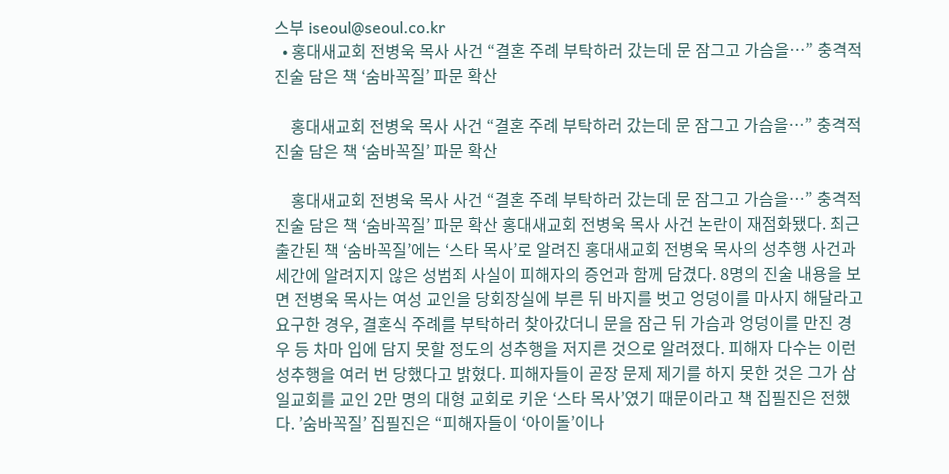스부 iseoul@seoul.co.kr
  • 홍대새교회 전병욱 목사 사건 “결혼 주례 부탁하러 갔는데 문 잠그고 가슴을…” 충격적 진술 담은 책 ‘숨바꼭질’ 파문 확산

    홍대새교회 전병욱 목사 사건 “결혼 주례 부탁하러 갔는데 문 잠그고 가슴을…” 충격적 진술 담은 책 ‘숨바꼭질’ 파문 확산

    홍대새교회 전병욱 목사 사건 “결혼 주례 부탁하러 갔는데 문 잠그고 가슴을…” 충격적 진술 담은 책 ‘숨바꼭질’ 파문 확산 홍대새교회 전병욱 목사 사건 논란이 재점화됐다. 최근 출간된 책 ‘숨바꼭질’에는 ‘스타 목사’로 알려진 홍대새교회 전병욱 목사의 성추행 사건과 세간에 알려지지 않은 성범죄 사실이 피해자의 증언과 함께 담겼다. 8명의 진술 내용을 보면 전병욱 목사는 여성 교인을 당회장실에 부른 뒤 바지를 벗고 엉덩이를 마사지 해달라고 요구한 경우, 결혼식 주례를 부탁하러 찾아갔더니 문을 잠근 뒤 가슴과 엉덩이를 만진 경우 등 차마 입에 담지 못할 정도의 성추행을 저지른 것으로 알려졌다. 피해자 다수는 이런 성추행을 여러 번 당했다고 밝혔다. 피해자들이 곧장 문제 제기를 하지 못한 것은 그가 삼일교회를 교인 2만 명의 대형 교회로 키운 ‘스타 목사’였기 때문이라고 책 집필진은 전했다. ’숨바꼭질’ 집필진은 “피해자들이 ‘아이돌’이나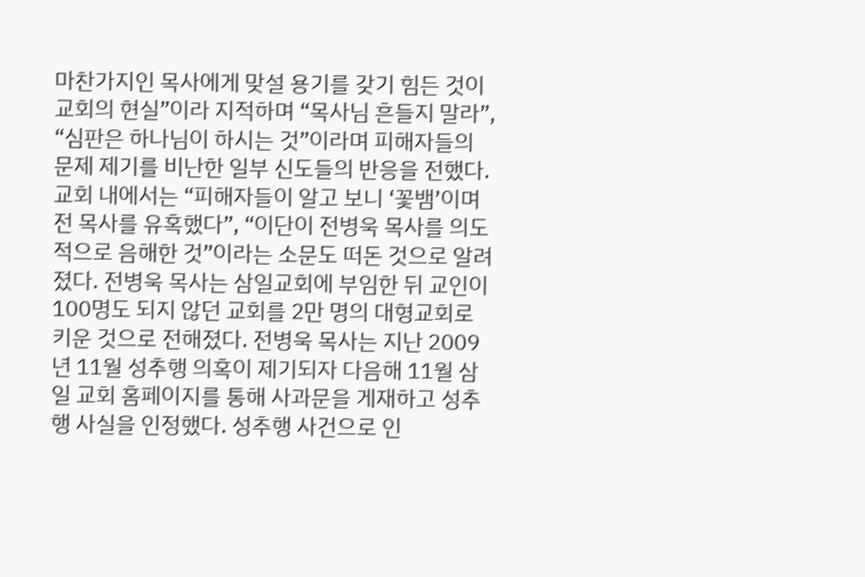마찬가지인 목사에게 맞설 용기를 갖기 힘든 것이 교회의 현실”이라 지적하며 “목사님 흔들지 말라”, “심판은 하나님이 하시는 것”이라며 피해자들의 문제 제기를 비난한 일부 신도들의 반응을 전했다. 교회 내에서는 “피해자들이 알고 보니 ‘꽃뱀’이며 전 목사를 유혹했다”, “이단이 전병욱 목사를 의도적으로 음해한 것”이라는 소문도 떠돈 것으로 알려졌다. 전병욱 목사는 삼일교회에 부임한 뒤 교인이 100명도 되지 않던 교회를 2만 명의 대형교회로 키운 것으로 전해졌다. 전병욱 목사는 지난 2009년 11월 성추행 의혹이 제기되자 다음해 11월 삼일 교회 홈페이지를 통해 사과문을 게재하고 성추행 사실을 인정했다. 성추행 사건으로 인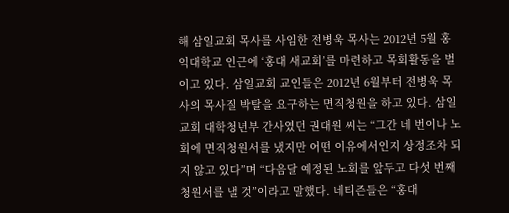해 삼일교회 목사를 사임한 전병욱 목사는 2012년 5월 홍익대학교 인근에 ‘홍대 새교회’를 마련하고 목회활동을 벌이고 있다. 삼일교회 교인들은 2012년 6월부터 전병욱 목사의 목사질 박탈을 요구하는 면직청원을 하고 있다. 삼일교회 대학청년부 간사였던 권대원 씨는 “그간 네 번이나 노회에 면직청원서를 냈지만 어떤 이유에서인지 상정조차 되지 않고 있다”며 “다음달 예정된 노회를 앞두고 다섯 번째 청원서를 낼 것”이라고 말했다. 네티즌들은 “홍대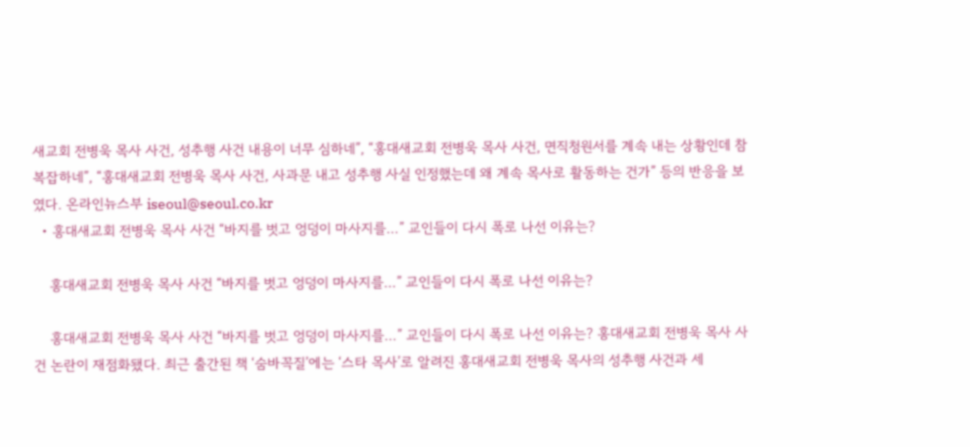새교회 전병욱 목사 사건, 성추행 사건 내용이 너무 심하네”, “홍대새교회 전병욱 목사 사건, 면직청원서를 계속 내는 상황인데 참 복잡하네”, “홍대새교회 전병욱 목사 사건, 사과문 내고 성추행 사실 인정했는데 왜 계속 목사로 활동하는 건가” 등의 반응을 보였다. 온라인뉴스부 iseoul@seoul.co.kr
  • 홍대새교회 전병욱 목사 사건 “바지를 벗고 엉덩이 마사지를…” 교인들이 다시 폭로 나선 이유는?

    홍대새교회 전병욱 목사 사건 “바지를 벗고 엉덩이 마사지를…” 교인들이 다시 폭로 나선 이유는?

    홍대새교회 전병욱 목사 사건 “바지를 벗고 엉덩이 마사지를…” 교인들이 다시 폭로 나선 이유는? 홍대새교회 전병욱 목사 사건 논란이 재점화됐다. 최근 출간된 책 ‘숨바꼭질’에는 ‘스타 목사’로 알려진 홍대새교회 전병욱 목사의 성추행 사건과 세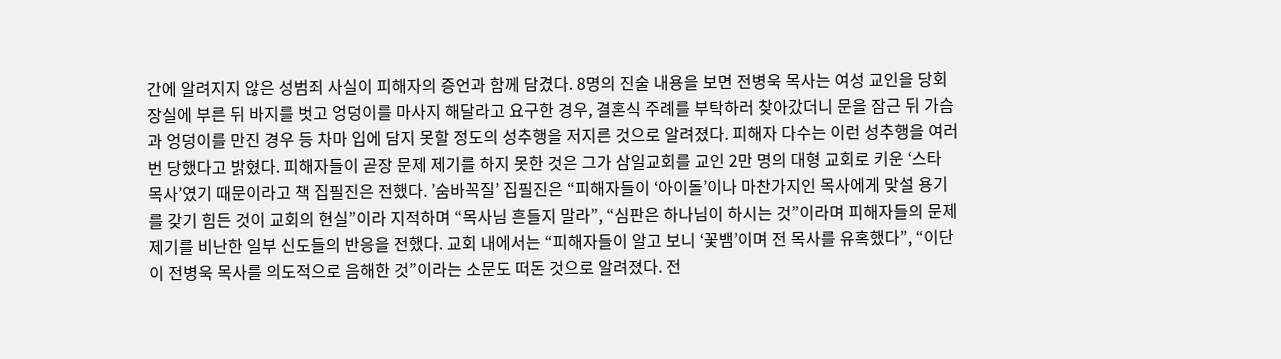간에 알려지지 않은 성범죄 사실이 피해자의 증언과 함께 담겼다. 8명의 진술 내용을 보면 전병욱 목사는 여성 교인을 당회장실에 부른 뒤 바지를 벗고 엉덩이를 마사지 해달라고 요구한 경우, 결혼식 주례를 부탁하러 찾아갔더니 문을 잠근 뒤 가슴과 엉덩이를 만진 경우 등 차마 입에 담지 못할 정도의 성추행을 저지른 것으로 알려졌다. 피해자 다수는 이런 성추행을 여러 번 당했다고 밝혔다. 피해자들이 곧장 문제 제기를 하지 못한 것은 그가 삼일교회를 교인 2만 명의 대형 교회로 키운 ‘스타 목사’였기 때문이라고 책 집필진은 전했다. ’숨바꼭질’ 집필진은 “피해자들이 ‘아이돌’이나 마찬가지인 목사에게 맞설 용기를 갖기 힘든 것이 교회의 현실”이라 지적하며 “목사님 흔들지 말라”, “심판은 하나님이 하시는 것”이라며 피해자들의 문제 제기를 비난한 일부 신도들의 반응을 전했다. 교회 내에서는 “피해자들이 알고 보니 ‘꽃뱀’이며 전 목사를 유혹했다”, “이단이 전병욱 목사를 의도적으로 음해한 것”이라는 소문도 떠돈 것으로 알려졌다. 전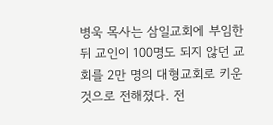병욱 목사는 삼일교회에 부임한 뒤 교인이 100명도 되지 않던 교회를 2만 명의 대형교회로 키운 것으로 전해졌다. 전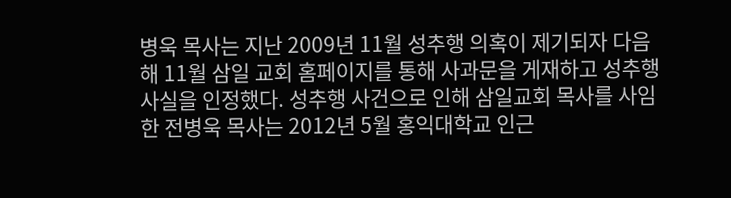병욱 목사는 지난 2009년 11월 성추행 의혹이 제기되자 다음해 11월 삼일 교회 홈페이지를 통해 사과문을 게재하고 성추행 사실을 인정했다. 성추행 사건으로 인해 삼일교회 목사를 사임한 전병욱 목사는 2012년 5월 홍익대학교 인근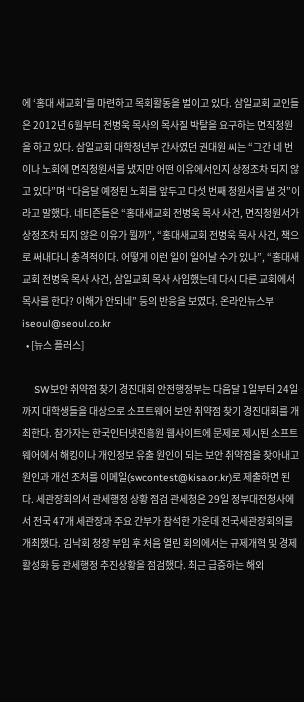에 ‘홍대 새교회’를 마련하고 목회활동을 벌이고 있다. 삼일교회 교인들은 2012년 6월부터 전병욱 목사의 목사질 박탈을 요구하는 면직청원을 하고 있다. 삼일교회 대학청년부 간사였던 권대원 씨는 “그간 네 번이나 노회에 면직청원서를 냈지만 어떤 이유에서인지 상정조차 되지 않고 있다”며 “다음달 예정된 노회를 앞두고 다섯 번째 청원서를 낼 것”이라고 말했다. 네티즌들은 “홍대새교회 전병욱 목사 사건, 면직청원서가 상정조차 되지 않은 이유가 뭘까”, “홍대새교회 전병욱 목사 사건, 책으로 써내다니 충격적이다. 어떻게 이런 일이 일어날 수가 있나”, “홍대새교회 전병욱 목사 사건, 삼일교회 목사 사임했는데 다시 다른 교회에서 목사를 한다? 이해가 안되네” 등의 반응을 보였다. 온라인뉴스부 iseoul@seoul.co.kr
  • [뉴스 플러스]

    SW보안 취약점 찾기 경진대회 안전행정부는 다음달 1일부터 24일까지 대학생들을 대상으로 소프트웨어 보안 취약점 찾기 경진대회를 개최한다. 참가자는 한국인터넷진흥원 웹사이트에 문제로 제시된 소프트웨어에서 해킹이나 개인정보 유출 원인이 되는 보안 취약점을 찾아내고 원인과 개선 조처를 이메일(swcontest@kisa.or.kr)로 제출하면 된다. 세관장회의서 관세행정 상황 점검 관세청은 29일 정부대전청사에서 전국 47개 세관장과 주요 간부가 참석한 가운데 전국세관장회의를 개최했다. 김낙회 청장 부임 후 처음 열린 회의에서는 규제개혁 및 경제활성화 등 관세행정 추진상황을 점검했다. 최근 급증하는 해외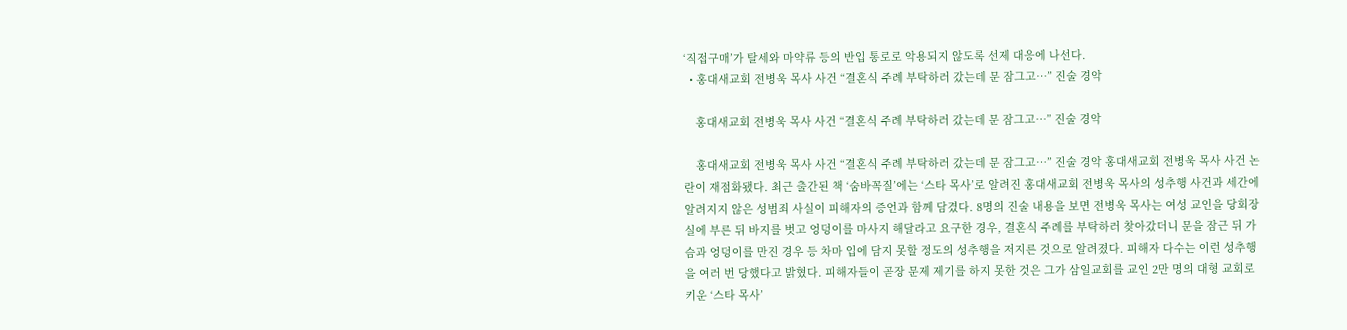‘직접구매’가 탈세와 마약류 등의 반입 통로로 악용되지 않도록 선제 대응에 나선다.
  • 홍대새교회 전병욱 목사 사건 “결혼식 주례 부탁하러 갔는데 문 잠그고…” 진술 경악

    홍대새교회 전병욱 목사 사건 “결혼식 주례 부탁하러 갔는데 문 잠그고…” 진술 경악

    홍대새교회 전병욱 목사 사건 “결혼식 주례 부탁하러 갔는데 문 잠그고…” 진술 경악 홍대새교회 전병욱 목사 사건 논란이 재점화됐다. 최근 출간된 책 ‘숨바꼭질’에는 ‘스타 목사’로 알려진 홍대새교회 전병욱 목사의 성추행 사건과 세간에 알려지지 않은 성범죄 사실이 피해자의 증언과 함께 담겼다. 8명의 진술 내용을 보면 전병욱 목사는 여성 교인을 당회장실에 부른 뒤 바지를 벗고 엉덩이를 마사지 해달라고 요구한 경우, 결혼식 주례를 부탁하러 찾아갔더니 문을 잠근 뒤 가슴과 엉덩이를 만진 경우 등 차마 입에 담지 못할 정도의 성추행을 저지른 것으로 알려졌다. 피해자 다수는 이런 성추행을 여러 번 당했다고 밝혔다. 피해자들이 곧장 문제 제기를 하지 못한 것은 그가 삼일교회를 교인 2만 명의 대형 교회로 키운 ‘스타 목사’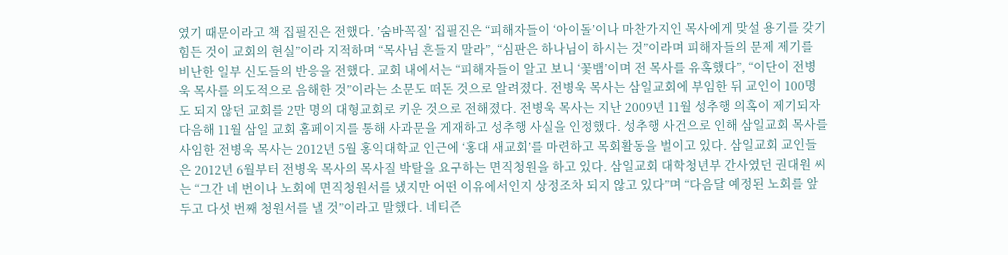였기 때문이라고 책 집필진은 전했다. ’숨바꼭질’ 집필진은 “피해자들이 ‘아이돌’이나 마찬가지인 목사에게 맞설 용기를 갖기 힘든 것이 교회의 현실”이라 지적하며 “목사님 흔들지 말라”, “심판은 하나님이 하시는 것”이라며 피해자들의 문제 제기를 비난한 일부 신도들의 반응을 전했다. 교회 내에서는 “피해자들이 알고 보니 ‘꽃뱀’이며 전 목사를 유혹했다”, “이단이 전병욱 목사를 의도적으로 음해한 것”이라는 소문도 떠돈 것으로 알려졌다. 전병욱 목사는 삼일교회에 부임한 뒤 교인이 100명도 되지 않던 교회를 2만 명의 대형교회로 키운 것으로 전해졌다. 전병욱 목사는 지난 2009년 11월 성추행 의혹이 제기되자 다음해 11월 삼일 교회 홈페이지를 통해 사과문을 게재하고 성추행 사실을 인정했다. 성추행 사건으로 인해 삼일교회 목사를 사임한 전병욱 목사는 2012년 5월 홍익대학교 인근에 ‘홍대 새교회’를 마련하고 목회활동을 벌이고 있다. 삼일교회 교인들은 2012년 6월부터 전병욱 목사의 목사질 박탈을 요구하는 면직청원을 하고 있다. 삼일교회 대학청년부 간사였던 권대원 씨는 “그간 네 번이나 노회에 면직청원서를 냈지만 어떤 이유에서인지 상정조차 되지 않고 있다”며 “다음달 예정된 노회를 앞두고 다섯 번째 청원서를 낼 것”이라고 말했다. 네티즌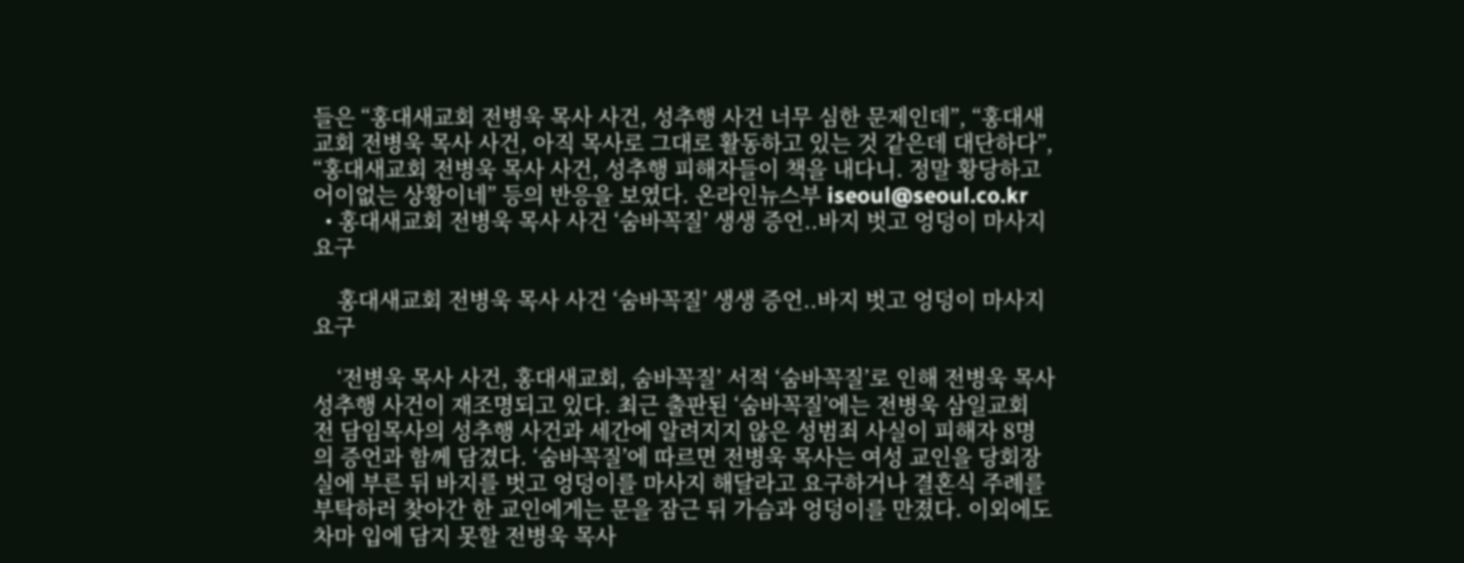들은 “홍대새교회 전병욱 목사 사건, 성추행 사건 너무 심한 문제인데”, “홍대새교회 전병욱 목사 사건, 아직 목사로 그대로 활동하고 있는 것 같은데 대단하다”, “홍대새교회 전병욱 목사 사건, 성추행 피해자들이 책을 내다니. 정말 황당하고 어이없는 상황이네” 등의 반응을 보였다. 온라인뉴스부 iseoul@seoul.co.kr
  • 홍대새교회 전병욱 목사 사건 ‘숨바꼭질’ 생생 증언..바지 벗고 엉덩이 마사지 요구

    홍대새교회 전병욱 목사 사건 ‘숨바꼭질’ 생생 증언..바지 벗고 엉덩이 마사지 요구

    ‘전병욱 목사 사건, 홍대새교회, 숨바꼭질’ 서적 ‘숨바꼭질’로 인해 전병욱 목사 성추행 사건이 재조명되고 있다. 최근 출판된 ‘숨바꼭질’에는 전병욱 삼일교회 전 담임목사의 성추행 사건과 세간에 알려지지 않은 성범죄 사실이 피해자 8명의 증언과 함께 담겼다. ‘숨바꼭질’에 따르면 전병욱 목사는 여성 교인을 당회장실에 부른 뒤 바지를 벗고 엉덩이를 마사지 해달라고 요구하거나 결혼식 주례를 부탁하러 찾아간 한 교인에게는 문을 잠근 뒤 가슴과 엉덩이를 만졌다. 이외에도 차마 입에 담지 못할 전병욱 목사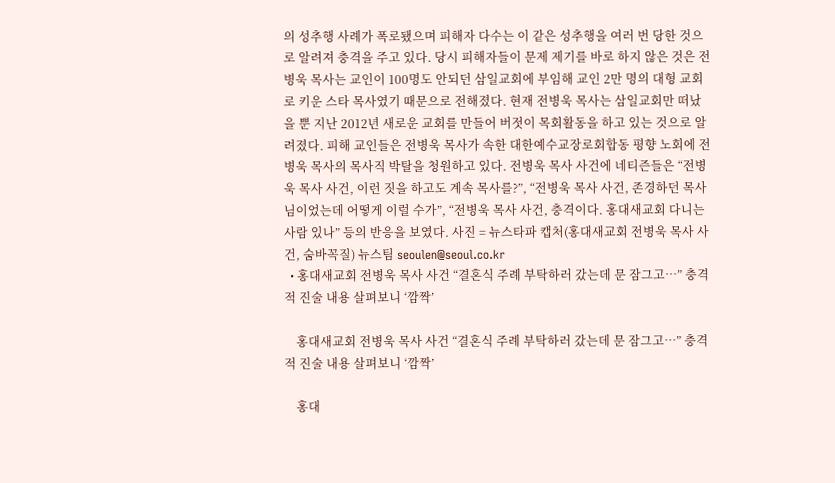의 성추행 사례가 폭로됐으며 피해자 다수는 이 같은 성추행을 여러 번 당한 것으로 알려져 충격을 주고 있다. 당시 피해자들이 문제 제기를 바로 하지 않은 것은 전병욱 목사는 교인이 100명도 안되던 삼일교회에 부임해 교인 2만 명의 대형 교회로 키운 스타 목사였기 때문으로 전해졌다. 현재 전병욱 목사는 삼일교회만 떠났을 뿐 지난 2012년 새로운 교회를 만들어 버젓이 목회활동을 하고 있는 것으로 알려졌다. 피해 교인들은 전병욱 목사가 속한 대한예수교장로회합동 평향 노회에 전병욱 목사의 목사직 박탈을 청원하고 있다. 전병욱 목사 사건에 네티즌들은 “전병욱 목사 사건, 이런 짓을 하고도 계속 목사를?”, “전병욱 목사 사건, 존경하던 목사님이었는데 어떻게 이럴 수가”, “전병욱 목사 사건, 충격이다. 홍대새교회 다니는 사람 있나” 등의 반응을 보였다. 사진 = 뉴스타파 캡처(홍대새교회 전병욱 목사 사건, 숨바꼭질) 뉴스팀 seoulen@seoul.co.kr
  • 홍대새교회 전병욱 목사 사건 “결혼식 주례 부탁하러 갔는데 문 잠그고…” 충격적 진술 내용 살펴보니 ‘깜짝’

    홍대새교회 전병욱 목사 사건 “결혼식 주례 부탁하러 갔는데 문 잠그고…” 충격적 진술 내용 살펴보니 ‘깜짝’

    홍대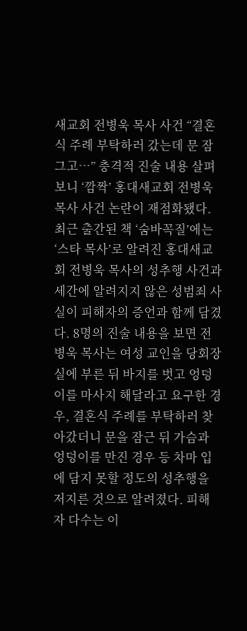새교회 전병욱 목사 사건 “결혼식 주례 부탁하러 갔는데 문 잠그고…” 충격적 진술 내용 살펴보니 ‘깜짝’ 홍대새교회 전병욱 목사 사건 논란이 재점화됐다. 최근 출간된 책 ‘숨바꼭질’에는 ‘스타 목사’로 알려진 홍대새교회 전병욱 목사의 성추행 사건과 세간에 알려지지 않은 성범죄 사실이 피해자의 증언과 함께 담겼다. 8명의 진술 내용을 보면 전병욱 목사는 여성 교인을 당회장실에 부른 뒤 바지를 벗고 엉덩이를 마사지 해달라고 요구한 경우, 결혼식 주례를 부탁하러 찾아갔더니 문을 잠근 뒤 가슴과 엉덩이를 만진 경우 등 차마 입에 담지 못할 정도의 성추행을 저지른 것으로 알려졌다. 피해자 다수는 이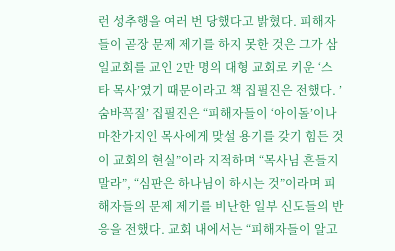런 성추행을 여러 번 당했다고 밝혔다. 피해자들이 곧장 문제 제기를 하지 못한 것은 그가 삼일교회를 교인 2만 명의 대형 교회로 키운 ‘스타 목사’였기 때문이라고 책 집필진은 전했다. ’숨바꼭질’ 집필진은 “피해자들이 ‘아이돌’이나 마찬가지인 목사에게 맞설 용기를 갖기 힘든 것이 교회의 현실”이라 지적하며 “목사님 흔들지 말라”, “심판은 하나님이 하시는 것”이라며 피해자들의 문제 제기를 비난한 일부 신도들의 반응을 전했다. 교회 내에서는 “피해자들이 알고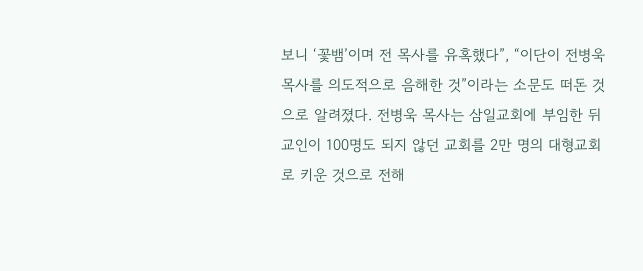보니 ‘꽃뱀’이며 전 목사를 유혹했다”, “이단이 전병욱 목사를 의도적으로 음해한 것”이라는 소문도 떠돈 것으로 알려졌다. 전병욱 목사는 삼일교회에 부임한 뒤 교인이 100명도 되지 않던 교회를 2만 명의 대형교회로 키운 것으로 전해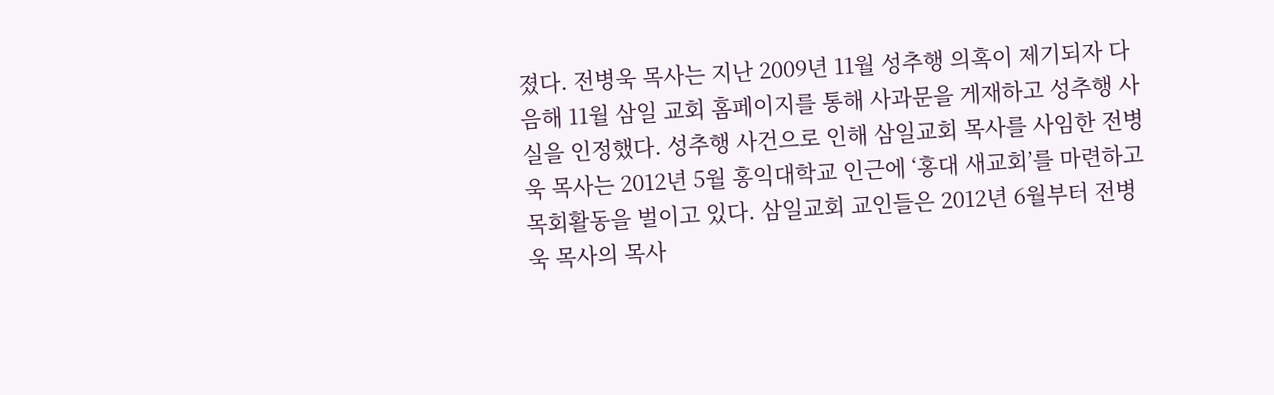졌다. 전병욱 목사는 지난 2009년 11월 성추행 의혹이 제기되자 다음해 11월 삼일 교회 홈페이지를 통해 사과문을 게재하고 성추행 사실을 인정했다. 성추행 사건으로 인해 삼일교회 목사를 사임한 전병욱 목사는 2012년 5월 홍익대학교 인근에 ‘홍대 새교회’를 마련하고 목회활동을 벌이고 있다. 삼일교회 교인들은 2012년 6월부터 전병욱 목사의 목사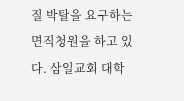질 박탈을 요구하는 면직청원을 하고 있다. 삼일교회 대학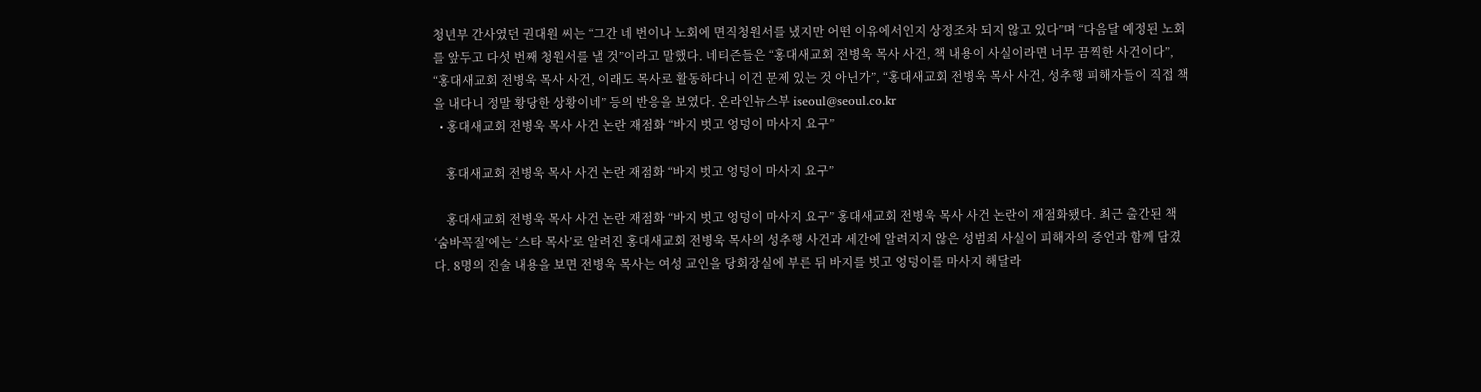청년부 간사였던 권대원 씨는 “그간 네 번이나 노회에 면직청원서를 냈지만 어떤 이유에서인지 상정조차 되지 않고 있다”며 “다음달 예정된 노회를 앞두고 다섯 번째 청원서를 낼 것”이라고 말했다. 네티즌들은 “홍대새교회 전병욱 목사 사건, 책 내용이 사실이라면 너무 끔찍한 사건이다”, “홍대새교회 전병욱 목사 사건, 이래도 목사로 활동하다니 이건 문제 있는 것 아닌가”, “홍대새교회 전병욱 목사 사건, 성추행 피해자들이 직접 책을 내다니 정말 황당한 상황이네” 등의 반응을 보였다. 온라인뉴스부 iseoul@seoul.co.kr
  • 홍대새교회 전병욱 목사 사건 논란 재점화 “바지 벗고 엉덩이 마사지 요구”

    홍대새교회 전병욱 목사 사건 논란 재점화 “바지 벗고 엉덩이 마사지 요구”

    홍대새교회 전병욱 목사 사건 논란 재점화 “바지 벗고 엉덩이 마사지 요구” 홍대새교회 전병욱 목사 사건 논란이 재점화됐다. 최근 출간된 책 ‘숨바꼭질’에는 ‘스타 목사’로 알려진 홍대새교회 전병욱 목사의 성추행 사건과 세간에 알려지지 않은 성범죄 사실이 피해자의 증언과 함께 담겼다. 8명의 진술 내용을 보면 전병욱 목사는 여성 교인을 당회장실에 부른 뒤 바지를 벗고 엉덩이를 마사지 해달라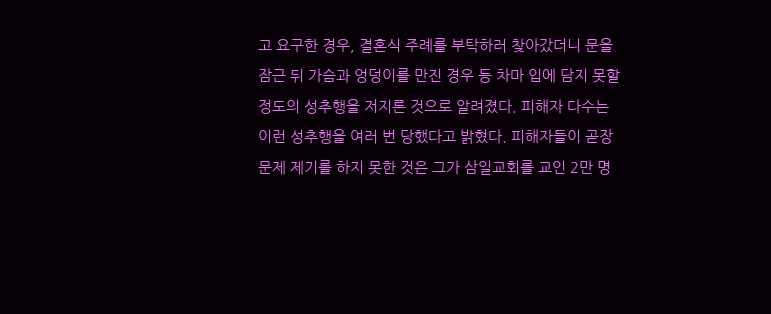고 요구한 경우, 결혼식 주례를 부탁하러 찾아갔더니 문을 잠근 뒤 가슴과 엉덩이를 만진 경우 등 차마 입에 담지 못할 정도의 성추행을 저지른 것으로 알려졌다. 피해자 다수는 이런 성추행을 여러 번 당했다고 밝혔다. 피해자들이 곧장 문제 제기를 하지 못한 것은 그가 삼일교회를 교인 2만 명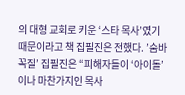의 대형 교회로 키운 ‘스타 목사’였기 때문이라고 책 집필진은 전했다. ’숨바꼭질’ 집필진은 “피해자들이 ‘아이돌’이나 마찬가지인 목사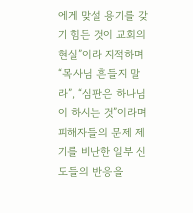에게 맞설 용기를 갖기 힘든 것이 교회의 현실”이라 지적하며 “목사님 흔들지 말라”, “심판은 하나님이 하시는 것”이라며 피해자들의 문제 제기를 비난한 일부 신도들의 반응을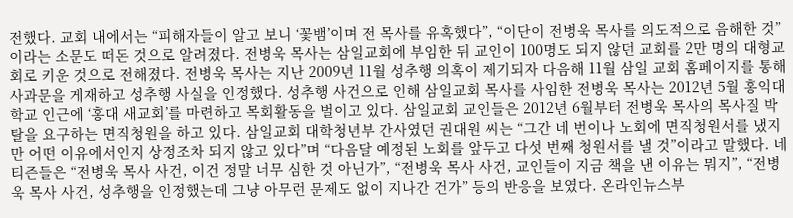전했다. 교회 내에서는 “피해자들이 알고 보니 ‘꽃뱀’이며 전 목사를 유혹했다”, “이단이 전병욱 목사를 의도적으로 음해한 것”이라는 소문도 떠돈 것으로 알려졌다. 전병욱 목사는 삼일교회에 부임한 뒤 교인이 100명도 되지 않던 교회를 2만 명의 대형교회로 키운 것으로 전해졌다. 전병욱 목사는 지난 2009년 11월 성추행 의혹이 제기되자 다음해 11월 삼일 교회 홈페이지를 통해 사과문을 게재하고 성추행 사실을 인정했다. 성추행 사건으로 인해 삼일교회 목사를 사임한 전병욱 목사는 2012년 5월 홍익대학교 인근에 ‘홍대 새교회’를 마련하고 목회활동을 벌이고 있다. 삼일교회 교인들은 2012년 6월부터 전병욱 목사의 목사질 박탈을 요구하는 면직청원을 하고 있다. 삼일교회 대학청년부 간사였던 권대원 씨는 “그간 네 번이나 노회에 면직청원서를 냈지만 어떤 이유에서인지 상정조차 되지 않고 있다”며 “다음달 예정된 노회를 앞두고 다섯 번째 청원서를 낼 것”이라고 말했다. 네티즌들은 “전병욱 목사 사건, 이건 정말 너무 심한 것 아닌가”, “전병욱 목사 사건, 교인들이 지금 책을 낸 이유는 뭐지”, “전병욱 목사 사건, 성추행을 인정했는데 그냥 아무런 문제도 없이 지나간 건가” 등의 반응을 보였다. 온라인뉴스부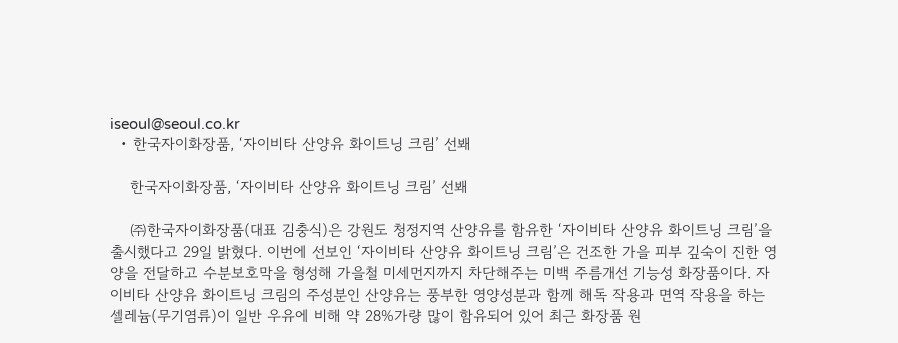iseoul@seoul.co.kr
  • 한국자이화장품, ‘자이비타 산양유 화이트닝 크림’ 선봬

    한국자이화장품, ‘자이비타 산양유 화이트닝 크림’ 선봬

    ㈜한국자이화장품(대표 김충식)은 강원도 청정지역 산양유를 함유한 ‘자이비타 산양유 화이트닝 크림’을 출시했다고 29일 밝혔다. 이번에 선보인 ‘자이비타 산양유 화이트닝 크림’은 건조한 가을 피부 깊숙이 진한 영양을 전달하고 수분보호막을 형성해 가을철 미세먼지까지 차단해주는 미백 주름개선 기능성 화장품이다. 자이비타 산양유 화이트닝 크림의 주성분인 산양유는 풍부한 영양성분과 함께 해독 작용과 면역 작용을 하는 셀레늄(무기염류)이 일반 우유에 비해 약 28%가량 많이 함유되어 있어 최근 화장품 원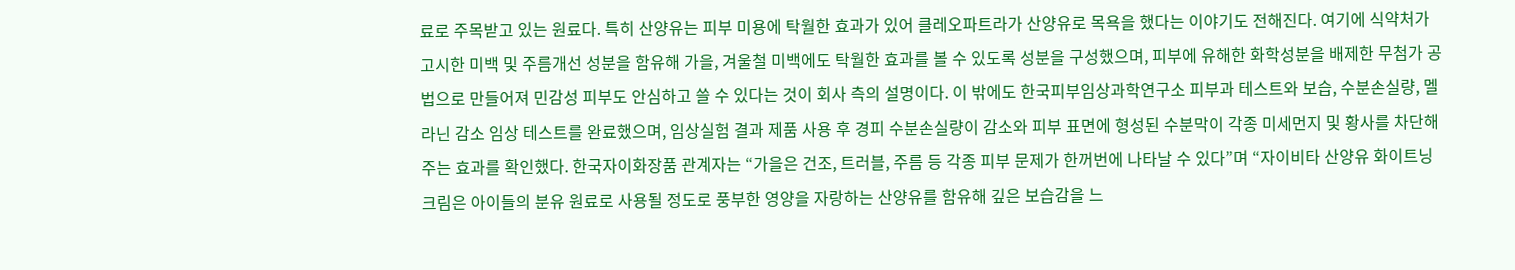료로 주목받고 있는 원료다. 특히 산양유는 피부 미용에 탁월한 효과가 있어 클레오파트라가 산양유로 목욕을 했다는 이야기도 전해진다. 여기에 식약처가 고시한 미백 및 주름개선 성분을 함유해 가을, 겨울철 미백에도 탁월한 효과를 볼 수 있도록 성분을 구성했으며, 피부에 유해한 화학성분을 배제한 무첨가 공법으로 만들어져 민감성 피부도 안심하고 쓸 수 있다는 것이 회사 측의 설명이다. 이 밖에도 한국피부임상과학연구소 피부과 테스트와 보습, 수분손실량, 멜라닌 감소 임상 테스트를 완료했으며, 임상실험 결과 제품 사용 후 경피 수분손실량이 감소와 피부 표면에 형성된 수분막이 각종 미세먼지 및 황사를 차단해주는 효과를 확인했다. 한국자이화장품 관계자는 “가을은 건조, 트러블, 주름 등 각종 피부 문제가 한꺼번에 나타날 수 있다”며 “자이비타 산양유 화이트닝 크림은 아이들의 분유 원료로 사용될 정도로 풍부한 영양을 자랑하는 산양유를 함유해 깊은 보습감을 느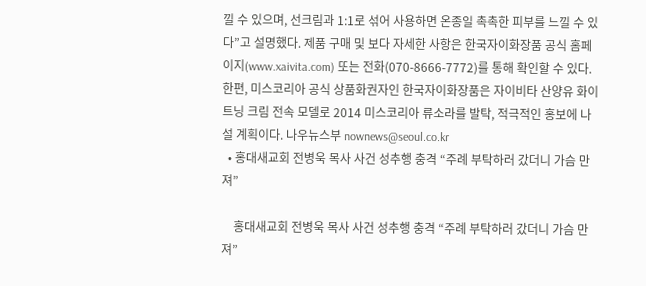낄 수 있으며, 선크림과 1:1로 섞어 사용하면 온종일 촉촉한 피부를 느낄 수 있다”고 설명했다. 제품 구매 및 보다 자세한 사항은 한국자이화장품 공식 홈페이지(www.xaivita.com) 또는 전화(070-8666-7772)를 통해 확인할 수 있다. 한편, 미스코리아 공식 상품화권자인 한국자이화장품은 자이비타 산양유 화이트닝 크림 전속 모델로 2014 미스코리아 류소라를 발탁, 적극적인 홍보에 나설 계획이다. 나우뉴스부 nownews@seoul.co.kr
  • 홍대새교회 전병욱 목사 사건 성추행 충격 “주례 부탁하러 갔더니 가슴 만져”

    홍대새교회 전병욱 목사 사건 성추행 충격 “주례 부탁하러 갔더니 가슴 만져”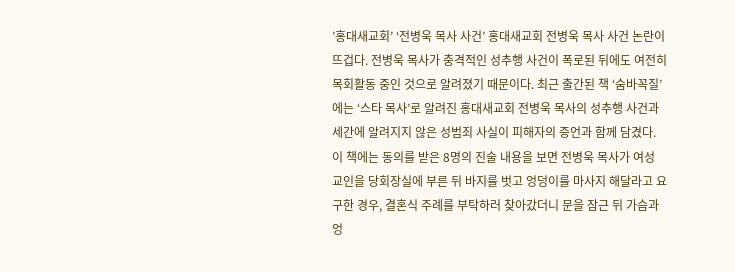’홍대새교회’ ‘전병욱 목사 사건’ 홍대새교회 전병욱 목사 사건 논란이 뜨겁다. 전병욱 목사가 충격적인 성추행 사건이 폭로된 뒤에도 여전히 목회활동 중인 것으로 알려졌기 때문이다. 최근 출간된 책 ‘숨바꼭질’에는 ‘스타 목사’로 알려진 홍대새교회 전병욱 목사의 성추행 사건과 세간에 알려지지 않은 성범죄 사실이 피해자의 증언과 함께 담겼다. 이 책에는 동의를 받은 8명의 진술 내용을 보면 전병욱 목사가 여성 교인을 당회장실에 부른 뒤 바지를 벗고 엉덩이를 마사지 해달라고 요구한 경우, 결혼식 주례를 부탁하러 찾아갔더니 문을 잠근 뒤 가슴과 엉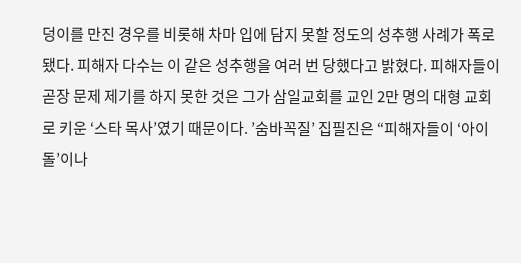덩이를 만진 경우를 비롯해 차마 입에 담지 못할 정도의 성추행 사례가 폭로됐다. 피해자 다수는 이 같은 성추행을 여러 번 당했다고 밝혔다. 피해자들이 곧장 문제 제기를 하지 못한 것은 그가 삼일교회를 교인 2만 명의 대형 교회로 키운 ‘스타 목사’였기 때문이다. ’숨바꼭질’ 집필진은 “피해자들이 ‘아이돌’이나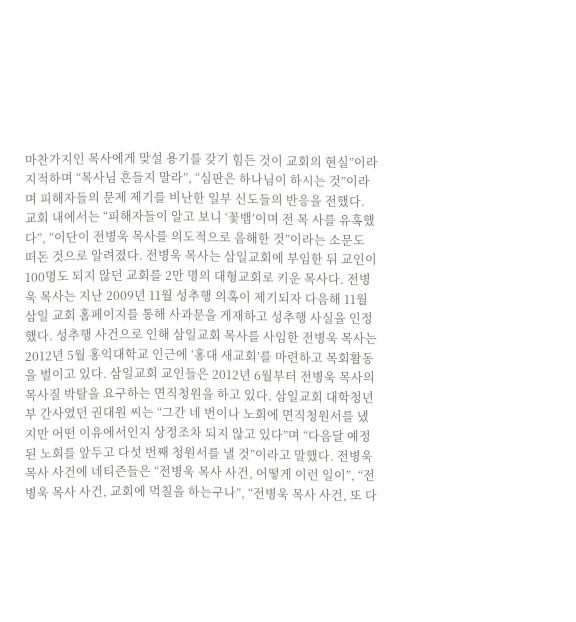마찬가지인 목사에게 맞설 용기를 갖기 힘든 것이 교회의 현실”이라 지적하며 “목사님 흔들지 말라”, “심판은 하나님이 하시는 것”이라며 피해자들의 문제 제기를 비난한 일부 신도들의 반응을 전했다. 교회 내에서는 “피해자들이 알고 보니 ‘꽃뱀’이며 전 목 사를 유혹했다”, “이단이 전병욱 목사를 의도적으로 음해한 것”이라는 소문도 떠돈 것으로 알려졌다. 전병욱 목사는 삼일교회에 부임한 뒤 교인이 100명도 되지 않던 교회를 2만 명의 대형교회로 키운 목사다. 전병욱 목사는 지난 2009년 11월 성추행 의혹이 제기되자 다음해 11월 삼일 교회 홈페이지를 통해 사과문을 게재하고 성추행 사실을 인정했다. 성추행 사건으로 인해 삼일교회 목사를 사임한 전병욱 목사는 2012년 5월 홍익대학교 인근에 ‘홍대 새교회’를 마련하고 목회활동을 벌이고 있다. 삼일교회 교인들은 2012년 6월부터 전병욱 목사의 목사질 박탈을 요구하는 면직청원을 하고 있다. 삼일교회 대학청년부 간사였던 권대원 씨는 “그간 네 번이나 노회에 면직청원서를 냈지만 어떤 이유에서인지 상정조차 되지 않고 있다”며 “다음달 예정된 노회를 앞두고 다섯 번째 청원서를 낼 것”이라고 말했다. 전병욱 목사 사건에 네티즌들은 “전병욱 목사 사건, 어떻게 이런 일이”, “전병욱 목사 사건, 교회에 먹칠을 하는구나”, “전병욱 목사 사건, 또 다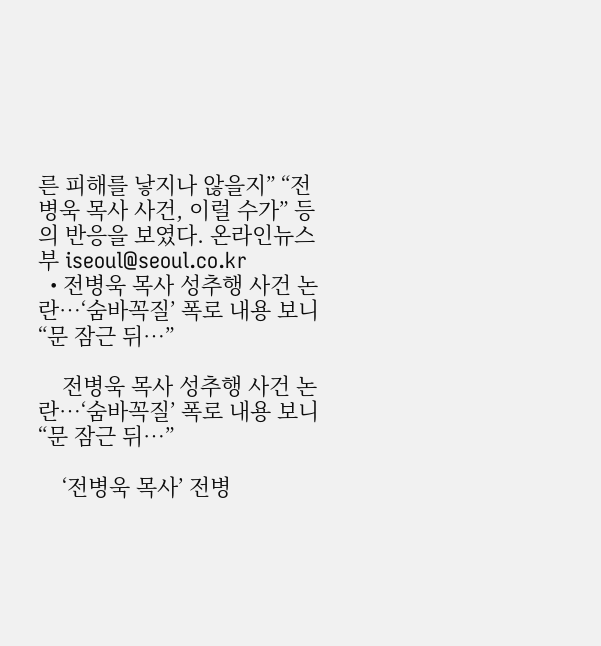른 피해를 낳지나 않을지” “전병욱 목사 사건, 이럴 수가” 등의 반응을 보였다. 온라인뉴스부 iseoul@seoul.co.kr
  • 전병욱 목사 성추행 사건 논란…‘숨바꼭질’ 폭로 내용 보니 “문 잠근 뒤…”

    전병욱 목사 성추행 사건 논란…‘숨바꼭질’ 폭로 내용 보니 “문 잠근 뒤…”

    ‘전병욱 목사’ 전병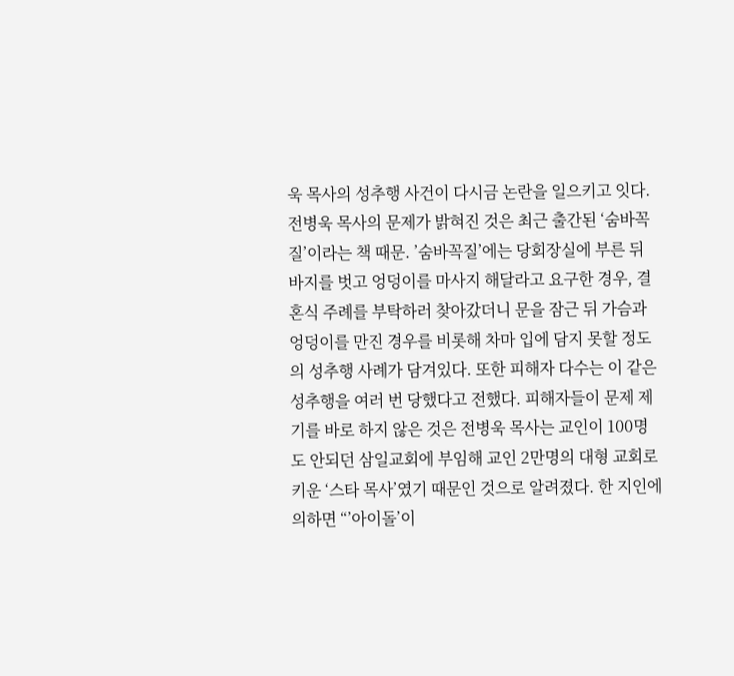욱 목사의 성추행 사건이 다시금 논란을 일으키고 잇다. 전병욱 목사의 문제가 밝혀진 것은 최근 출간된 ‘숨바꼭질’이라는 책 때문. ’숨바꼭질’에는 당회장실에 부른 뒤 바지를 벗고 엉덩이를 마사지 해달라고 요구한 경우, 결혼식 주례를 부탁하러 찾아갔더니 문을 잠근 뒤 가슴과 엉덩이를 만진 경우를 비롯해 차마 입에 담지 못할 정도의 성추행 사례가 담겨있다. 또한 피해자 다수는 이 같은 성추행을 여러 번 당했다고 전했다. 피해자들이 문제 제기를 바로 하지 않은 것은 전병욱 목사는 교인이 100명도 안되던 삼일교회에 부임해 교인 2만명의 대형 교회로 키운 ‘스타 목사’였기 때문인 것으로 알려졌다. 한 지인에 의하면 “’아이돌’이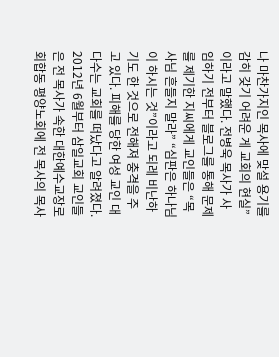나 마찬가지인 목사에 맞설 용기를 감히 갖기 어려운 게 교회의 현실”이라고 말했다. 전병욱 목사가 사임하기 전부터 블로그를 통해 문제를 제기한 지씨에게 교인들은 “목사님 흔들지 말라” “심판은 하나님이 하시는 것”이라고 되레 비난하기도 한 것으로 전해져 충격을 주고 있다. 피해를 당한 여성 교인 대다수는 교회를 떠났다고 알려졌다. 2012년 6월부터 삼일교회 교인들은 전 목사가 속한 대한예수교장로회합동 평양노회에 전 목사의 목사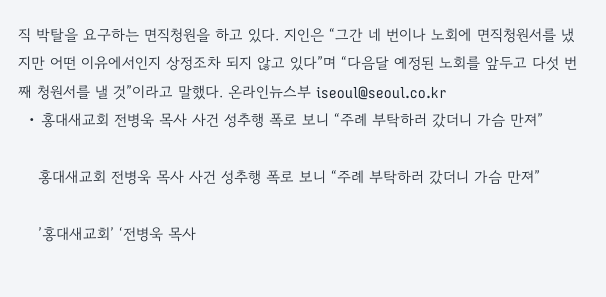직 박탈을 요구하는 면직청원을 하고 있다. 지인은 “그간 네 번이나 노회에 면직청원서를 냈지만 어떤 이유에서인지 상정조차 되지 않고 있다”며 “다음달 예정된 노회를 앞두고 다섯 번째 청원서를 낼 것”이라고 말했다. 온라인뉴스부 iseoul@seoul.co.kr
  • 홍대새교회 전병욱 목사 사건 성추행 폭로 보니 “주례 부탁하러 갔더니 가슴 만져”

    홍대새교회 전병욱 목사 사건 성추행 폭로 보니 “주례 부탁하러 갔더니 가슴 만져”

    ’홍대새교회’ ‘전병욱 목사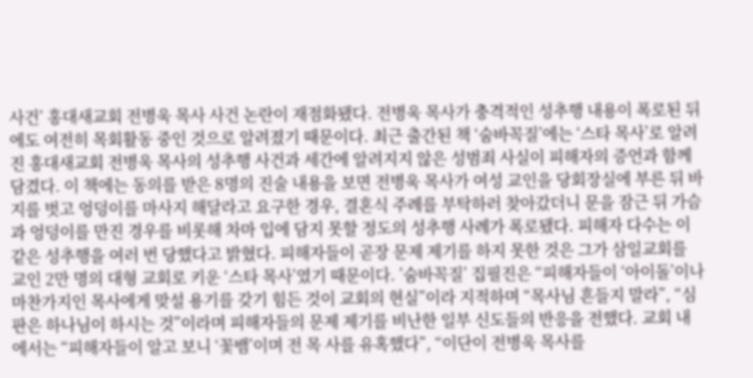사건’ 홍대새교회 전병욱 목사 사건 논란이 재점화됐다. 전병욱 목사가 충격적인 성추행 내용이 폭로된 뒤에도 여전히 목회활동 중인 것으로 알려졌기 때문이다. 최근 출간된 책 ‘숨바꼭질’에는 ‘스타 목사’로 알려진 홍대새교회 전병욱 목사의 성추행 사건과 세간에 알려지지 않은 성범죄 사실이 피해자의 증언과 함께 담겼다. 이 책에는 동의를 받은 8명의 진술 내용을 보면 전병욱 목사가 여성 교인을 당회장실에 부른 뒤 바지를 벗고 엉덩이를 마사지 해달라고 요구한 경우, 결혼식 주례를 부탁하러 찾아갔더니 문을 잠근 뒤 가슴과 엉덩이를 만진 경우를 비롯해 차마 입에 담지 못할 정도의 성추행 사례가 폭로됐다. 피해자 다수는 이 같은 성추행을 여러 번 당했다고 밝혔다. 피해자들이 곧장 문제 제기를 하지 못한 것은 그가 삼일교회를 교인 2만 명의 대형 교회로 키운 ‘스타 목사’였기 때문이다. ’숨바꼭질’ 집필진은 “피해자들이 ‘아이돌’이나 마찬가지인 목사에게 맞설 용기를 갖기 힘든 것이 교회의 현실”이라 지적하며 “목사님 흔들지 말라”, “심판은 하나님이 하시는 것”이라며 피해자들의 문제 제기를 비난한 일부 신도들의 반응을 전했다. 교회 내에서는 “피해자들이 알고 보니 ‘꽃뱀’이며 전 목 사를 유혹했다”, “이단이 전병욱 목사를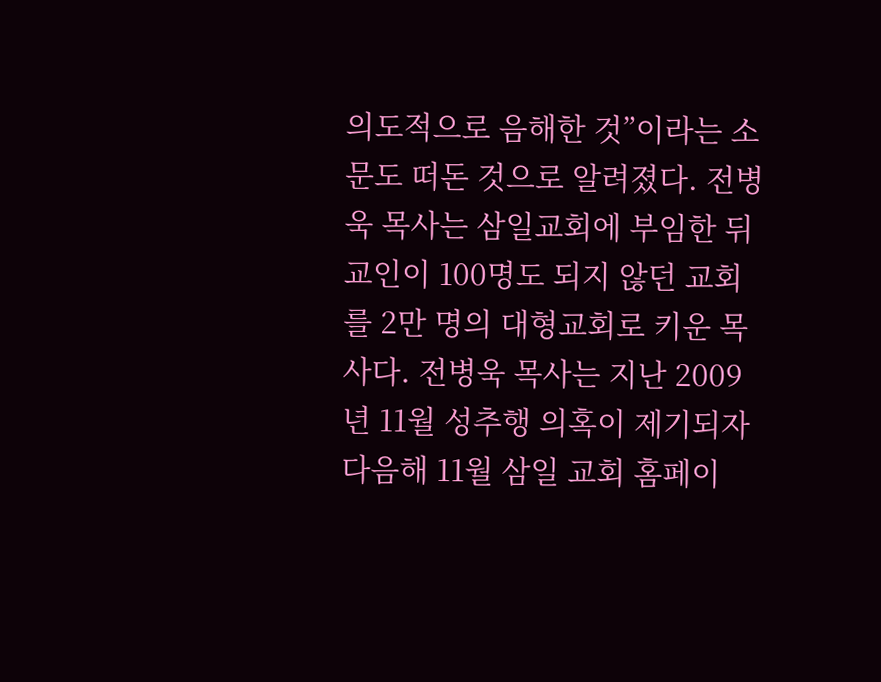의도적으로 음해한 것”이라는 소문도 떠돈 것으로 알려졌다. 전병욱 목사는 삼일교회에 부임한 뒤 교인이 100명도 되지 않던 교회를 2만 명의 대형교회로 키운 목사다. 전병욱 목사는 지난 2009년 11월 성추행 의혹이 제기되자 다음해 11월 삼일 교회 홈페이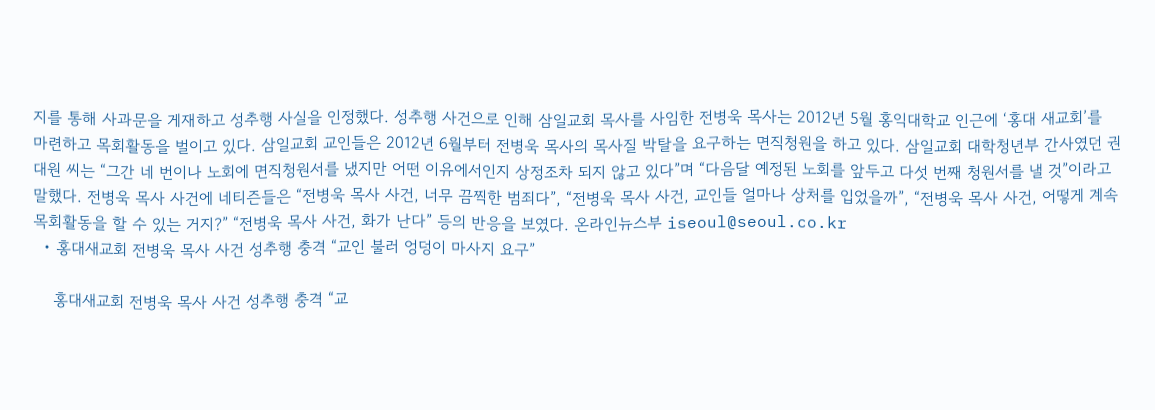지를 통해 사과문을 게재하고 성추행 사실을 인정했다. 성추행 사건으로 인해 삼일교회 목사를 사임한 전병욱 목사는 2012년 5월 홍익대학교 인근에 ‘홍대 새교회’를 마련하고 목회활동을 벌이고 있다. 삼일교회 교인들은 2012년 6월부터 전병욱 목사의 목사질 박탈을 요구하는 면직청원을 하고 있다. 삼일교회 대학청년부 간사였던 권대원 씨는 “그간 네 번이나 노회에 면직청원서를 냈지만 어떤 이유에서인지 상정조차 되지 않고 있다”며 “다음달 예정된 노회를 앞두고 다섯 번째 청원서를 낼 것”이라고 말했다. 전병욱 목사 사건에 네티즌들은 “전병욱 목사 사건, 너무 끔찍한 범죄다”, “전병욱 목사 사건, 교인들 얼마나 상처를 입었을까”, “전병욱 목사 사건, 어떻게 계속 목회활동을 할 수 있는 거지?” “전병욱 목사 사건, 화가 난다” 등의 반응을 보였다. 온라인뉴스부 iseoul@seoul.co.kr
  • 홍대새교회 전병욱 목사 사건 성추행 충격 “교인 불러 엉덩이 마사지 요구”

    홍대새교회 전병욱 목사 사건 성추행 충격 “교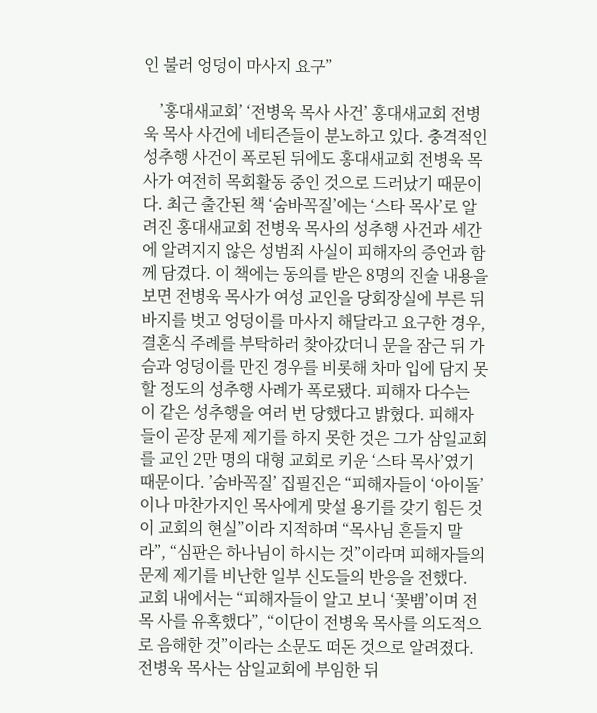인 불러 엉덩이 마사지 요구”

    ’홍대새교회’ ‘전병욱 목사 사건’ 홍대새교회 전병욱 목사 사건에 네티즌들이 분노하고 있다. 충격적인 성추행 사건이 폭로된 뒤에도 홍대새교회 전병욱 목사가 여전히 목회활동 중인 것으로 드러났기 때문이다. 최근 출간된 책 ‘숨바꼭질’에는 ‘스타 목사’로 알려진 홍대새교회 전병욱 목사의 성추행 사건과 세간에 알려지지 않은 성범죄 사실이 피해자의 증언과 함께 담겼다. 이 책에는 동의를 받은 8명의 진술 내용을 보면 전병욱 목사가 여성 교인을 당회장실에 부른 뒤 바지를 벗고 엉덩이를 마사지 해달라고 요구한 경우, 결혼식 주례를 부탁하러 찾아갔더니 문을 잠근 뒤 가슴과 엉덩이를 만진 경우를 비롯해 차마 입에 담지 못할 정도의 성추행 사례가 폭로됐다. 피해자 다수는 이 같은 성추행을 여러 번 당했다고 밝혔다. 피해자들이 곧장 문제 제기를 하지 못한 것은 그가 삼일교회를 교인 2만 명의 대형 교회로 키운 ‘스타 목사’였기 때문이다. ’숨바꼭질’ 집필진은 “피해자들이 ‘아이돌’이나 마찬가지인 목사에게 맞설 용기를 갖기 힘든 것이 교회의 현실”이라 지적하며 “목사님 흔들지 말라”, “심판은 하나님이 하시는 것”이라며 피해자들의 문제 제기를 비난한 일부 신도들의 반응을 전했다. 교회 내에서는 “피해자들이 알고 보니 ‘꽃뱀’이며 전 목 사를 유혹했다”, “이단이 전병욱 목사를 의도적으로 음해한 것”이라는 소문도 떠돈 것으로 알려졌다. 전병욱 목사는 삼일교회에 부임한 뒤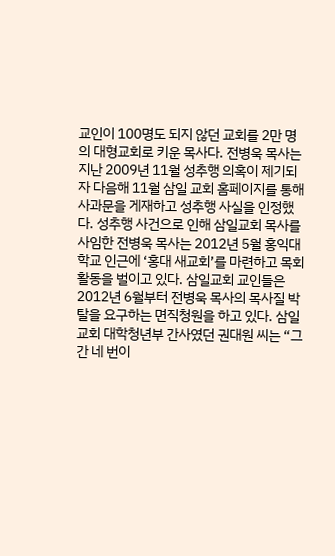교인이 100명도 되지 않던 교회를 2만 명의 대형교회로 키운 목사다. 전병욱 목사는 지난 2009년 11월 성추행 의혹이 제기되자 다음해 11월 삼일 교회 홈페이지를 통해 사과문을 게재하고 성추행 사실을 인정했다. 성추행 사건으로 인해 삼일교회 목사를 사임한 전병욱 목사는 2012년 5월 홍익대학교 인근에 ‘홍대 새교회’를 마련하고 목회활동을 벌이고 있다. 삼일교회 교인들은 2012년 6월부터 전병욱 목사의 목사질 박탈을 요구하는 면직청원을 하고 있다. 삼일교회 대학청년부 간사였던 권대원 씨는 “그간 네 번이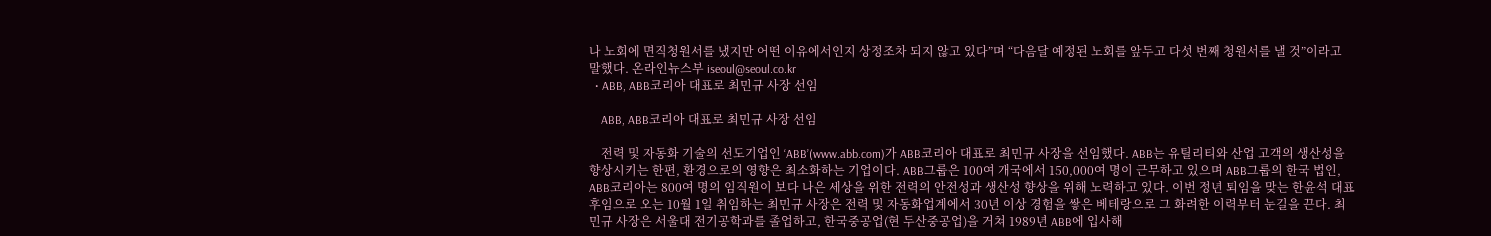나 노회에 면직청원서를 냈지만 어떤 이유에서인지 상정조차 되지 않고 있다”며 “다음달 예정된 노회를 앞두고 다섯 번째 청원서를 낼 것”이라고 말했다. 온라인뉴스부 iseoul@seoul.co.kr
  • ABB, ABB코리아 대표로 최민규 사장 선임

    ABB, ABB코리아 대표로 최민규 사장 선임

    전력 및 자동화 기술의 선도기업인 ‘ABB’(www.abb.com)가 ABB코리아 대표로 최민규 사장을 선임했다. ABB는 유틸리티와 산업 고객의 생산성을 향상시키는 한편, 환경으로의 영향은 최소화하는 기업이다. ABB그룹은 100여 개국에서 150,000여 명이 근무하고 있으며 ABB그룹의 한국 법인, ABB코리아는 800여 명의 임직원이 보다 나은 세상을 위한 전력의 안전성과 생산성 향상을 위해 노력하고 있다. 이번 정년 퇴임을 맞는 한윤석 대표 후임으로 오는 10월 1일 취임하는 최민규 사장은 전력 및 자동화업계에서 30년 이상 경험을 쌓은 베테랑으로 그 화려한 이력부터 눈길을 끈다. 최민규 사장은 서울대 전기공학과를 졸업하고, 한국중공업(현 두산중공업)을 거쳐 1989년 ABB에 입사해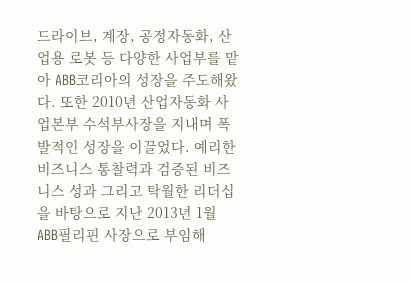드라이브, 계장, 공정자동화, 산업용 로봇 등 다양한 사업부를 맡아 ABB코리아의 성장을 주도해왔다. 또한 2010년 산업자동화 사업본부 수석부사장을 지내며 폭발적인 성장을 이끌었다. 예리한 비즈니스 통찰력과 검증된 비즈니스 성과 그리고 탁월한 리더십을 바탕으로 지난 2013년 1월 ABB필리핀 사장으로 부임해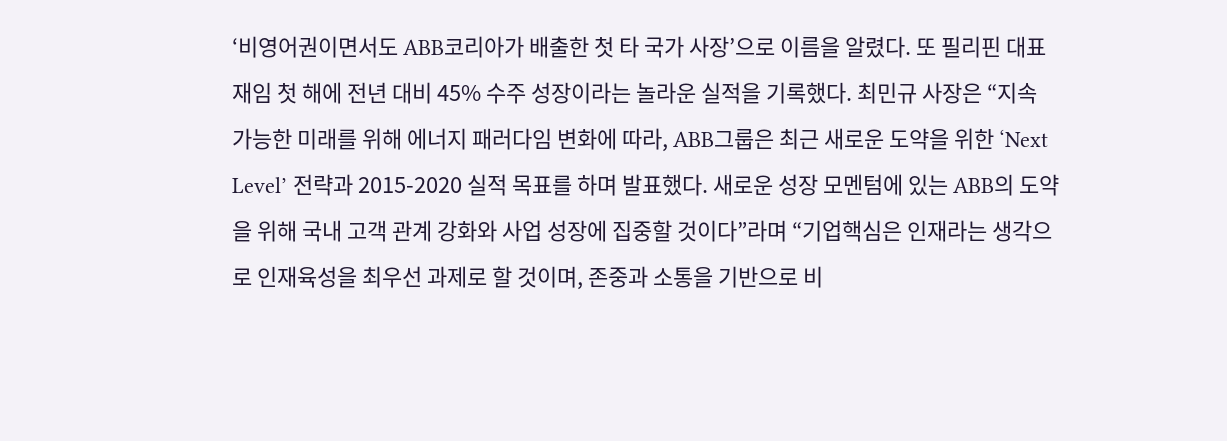‘비영어권이면서도 ABB코리아가 배출한 첫 타 국가 사장’으로 이름을 알렸다. 또 필리핀 대표 재임 첫 해에 전년 대비 45% 수주 성장이라는 놀라운 실적을 기록했다. 최민규 사장은 “지속 가능한 미래를 위해 에너지 패러다임 변화에 따라, ABB그룹은 최근 새로운 도약을 위한 ‘Next Level’ 전략과 2015-2020 실적 목표를 하며 발표했다. 새로운 성장 모멘텀에 있는 ABB의 도약을 위해 국내 고객 관계 강화와 사업 성장에 집중할 것이다”라며 “기업핵심은 인재라는 생각으로 인재육성을 최우선 과제로 할 것이며, 존중과 소통을 기반으로 비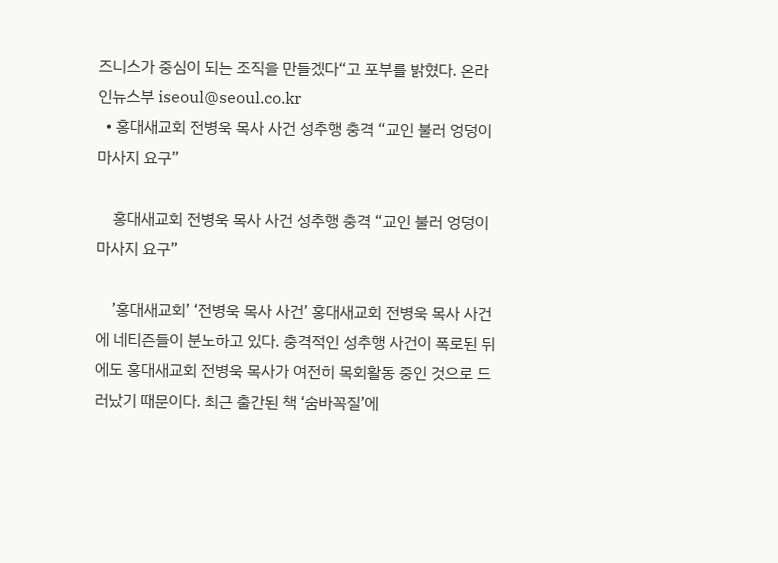즈니스가 중심이 되는 조직을 만들겠다“고 포부를 밝혔다. 온라인뉴스부 iseoul@seoul.co.kr
  • 홍대새교회 전병욱 목사 사건 성추행 충격 “교인 불러 엉덩이 마사지 요구”

    홍대새교회 전병욱 목사 사건 성추행 충격 “교인 불러 엉덩이 마사지 요구”

    ’홍대새교회’ ‘전병욱 목사 사건’ 홍대새교회 전병욱 목사 사건에 네티즌들이 분노하고 있다. 충격적인 성추행 사건이 폭로된 뒤에도 홍대새교회 전병욱 목사가 여전히 목회활동 중인 것으로 드러났기 때문이다. 최근 출간된 책 ‘숨바꼭질’에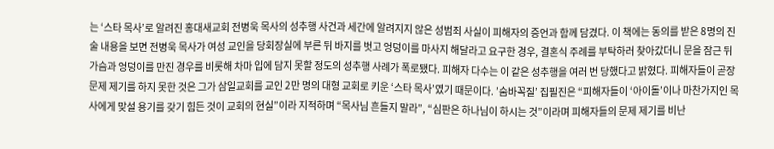는 ‘스타 목사’로 알려진 홍대새교회 전병욱 목사의 성추행 사건과 세간에 알려지지 않은 성범죄 사실이 피해자의 증언과 함께 담겼다. 이 책에는 동의를 받은 8명의 진술 내용을 보면 전병욱 목사가 여성 교인을 당회장실에 부른 뒤 바지를 벗고 엉덩이를 마사지 해달라고 요구한 경우, 결혼식 주례를 부탁하러 찾아갔더니 문을 잠근 뒤 가슴과 엉덩이를 만진 경우를 비롯해 차마 입에 담지 못할 정도의 성추행 사례가 폭로됐다. 피해자 다수는 이 같은 성추행을 여러 번 당했다고 밝혔다. 피해자들이 곧장 문제 제기를 하지 못한 것은 그가 삼일교회를 교인 2만 명의 대형 교회로 키운 ‘스타 목사’였기 때문이다. ’숨바꼭질’ 집필진은 “피해자들이 ‘아이돌’이나 마찬가지인 목사에게 맞설 용기를 갖기 힘든 것이 교회의 현실”이라 지적하며 “목사님 흔들지 말라”, “심판은 하나님이 하시는 것”이라며 피해자들의 문제 제기를 비난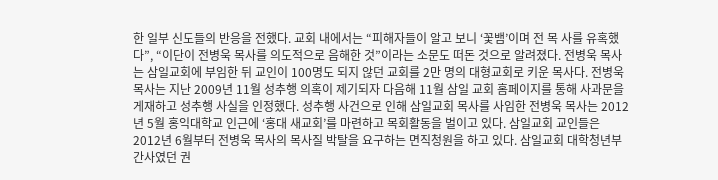한 일부 신도들의 반응을 전했다. 교회 내에서는 “피해자들이 알고 보니 ‘꽃뱀’이며 전 목 사를 유혹했다”, “이단이 전병욱 목사를 의도적으로 음해한 것”이라는 소문도 떠돈 것으로 알려졌다. 전병욱 목사는 삼일교회에 부임한 뒤 교인이 100명도 되지 않던 교회를 2만 명의 대형교회로 키운 목사다. 전병욱 목사는 지난 2009년 11월 성추행 의혹이 제기되자 다음해 11월 삼일 교회 홈페이지를 통해 사과문을 게재하고 성추행 사실을 인정했다. 성추행 사건으로 인해 삼일교회 목사를 사임한 전병욱 목사는 2012년 5월 홍익대학교 인근에 ‘홍대 새교회’를 마련하고 목회활동을 벌이고 있다. 삼일교회 교인들은 2012년 6월부터 전병욱 목사의 목사질 박탈을 요구하는 면직청원을 하고 있다. 삼일교회 대학청년부 간사였던 권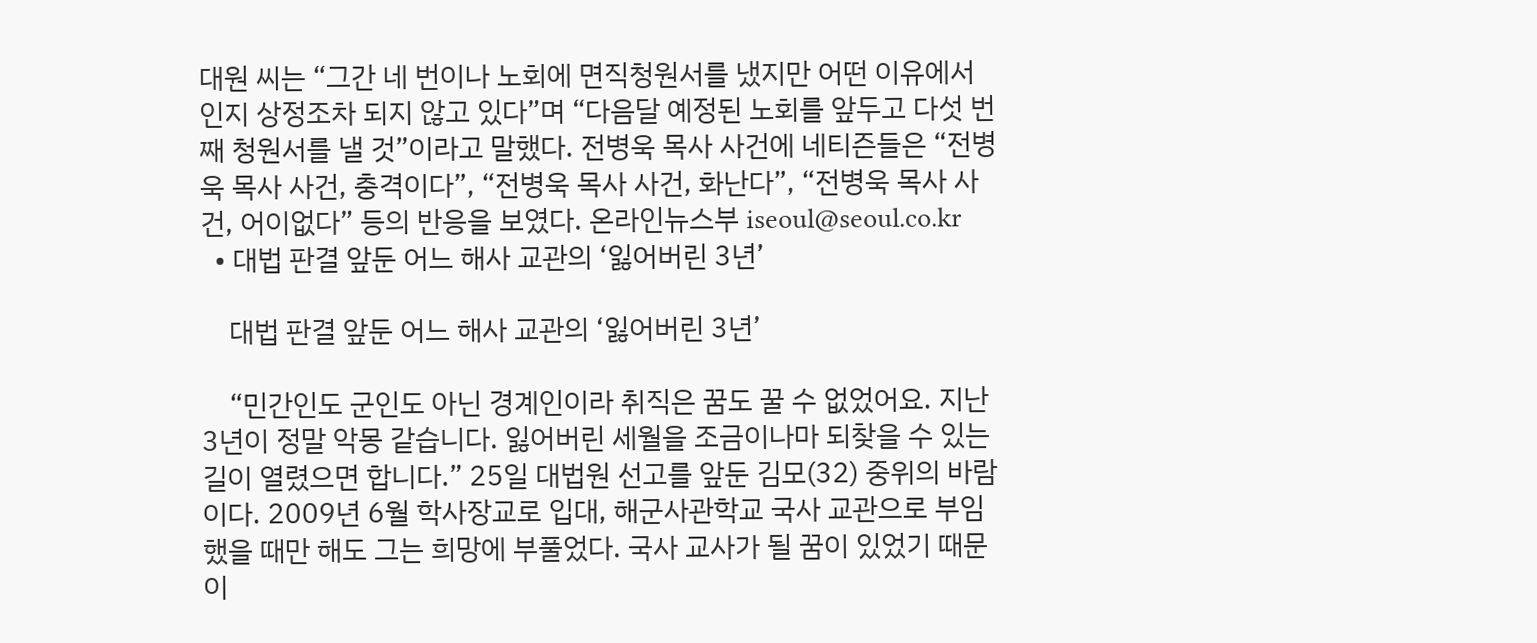대원 씨는 “그간 네 번이나 노회에 면직청원서를 냈지만 어떤 이유에서인지 상정조차 되지 않고 있다”며 “다음달 예정된 노회를 앞두고 다섯 번째 청원서를 낼 것”이라고 말했다. 전병욱 목사 사건에 네티즌들은 “전병욱 목사 사건, 충격이다”, “전병욱 목사 사건, 화난다”, “전병욱 목사 사건, 어이없다” 등의 반응을 보였다. 온라인뉴스부 iseoul@seoul.co.kr
  • 대법 판결 앞둔 어느 해사 교관의 ‘잃어버린 3년’

    대법 판결 앞둔 어느 해사 교관의 ‘잃어버린 3년’

    “민간인도 군인도 아닌 경계인이라 취직은 꿈도 꿀 수 없었어요. 지난 3년이 정말 악몽 같습니다. 잃어버린 세월을 조금이나마 되찾을 수 있는 길이 열렸으면 합니다.” 25일 대법원 선고를 앞둔 김모(32) 중위의 바람이다. 2009년 6월 학사장교로 입대, 해군사관학교 국사 교관으로 부임했을 때만 해도 그는 희망에 부풀었다. 국사 교사가 될 꿈이 있었기 때문이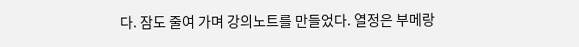다. 잠도 줄여 가며 강의노트를 만들었다. 열정은 부메랑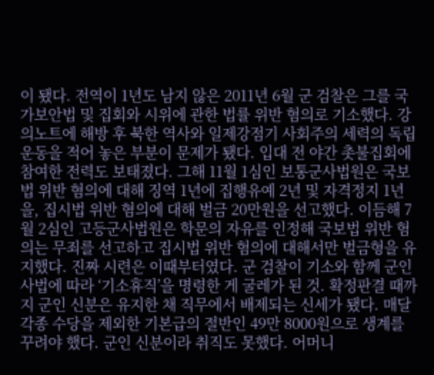이 됐다. 전역이 1년도 남지 않은 2011년 6월 군 검찰은 그를 국가보안법 및 집회와 시위에 관한 법률 위반 혐의로 기소했다. 강의노트에 해방 후 북한 역사와 일제강점기 사회주의 세력의 독립운동을 적어 놓은 부분이 문제가 됐다. 입대 전 야간 촛불집회에 참여한 전력도 보태졌다. 그해 11월 1심인 보통군사법원은 국보법 위반 혐의에 대해 징역 1년에 집행유예 2년 및 자격정지 1년을, 집시법 위반 혐의에 대해 벌금 20만원을 선고했다. 이듬해 7월 2심인 고등군사법원은 학문의 자유를 인정해 국보법 위반 혐의는 무죄를 선고하고 집시법 위반 혐의에 대해서만 벌금형을 유지했다. 진짜 시련은 이때부터였다. 군 검찰이 기소와 함께 군인사법에 따라 ‘기소휴직’을 명령한 게 굴레가 된 것. 확정판결 때까지 군인 신분은 유지한 채 직무에서 배제되는 신세가 됐다. 매달 각종 수당을 제외한 기본급의 절반인 49만 8000원으로 생계를 꾸려야 했다. 군인 신분이라 취직도 못했다. 어머니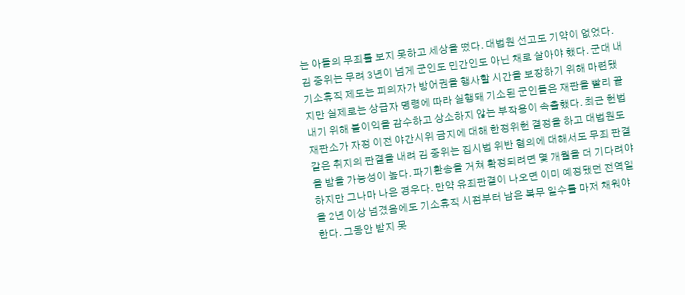는 아들의 무죄를 보지 못하고 세상을 떴다. 대법원 선고도 기약이 없었다. 김 중위는 무려 3년이 넘게 군인도 민간인도 아닌 채로 살아야 했다. 군대 내 기소휴직 제도는 피의자가 방어권을 행사할 시간을 보장하기 위해 마련됐지만 실제로는 상급자 명령에 따라 실행돼 기소된 군인들은 재판을 빨리 끝내기 위해 불이익을 감수하고 상소하지 않는 부작용이 속출했다. 최근 헌법재판소가 자정 이전 야간시위 금지에 대해 한정위헌 결정을 하고 대법원도 같은 취지의 판결을 내려 김 중위는 집시법 위반 혐의에 대해서도 무죄 판결을 받을 가능성이 높다. 파기환송을 거쳐 확정되려면 몇 개월을 더 기다려야 하지만 그나마 나은 경우다. 만약 유죄판결이 나오면 이미 예정됐던 전역일을 2년 이상 넘겼음에도 기소휴직 시점부터 남은 복무 일수를 마저 채워야 한다. 그동안 받지 못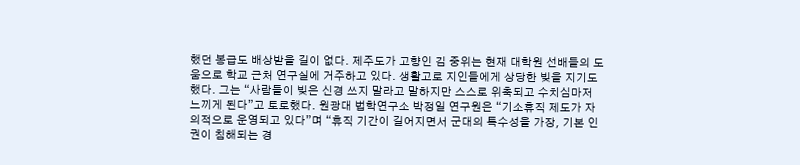했던 봉급도 배상받을 길이 없다. 제주도가 고향인 김 중위는 현재 대학원 선배들의 도움으로 학교 근처 연구실에 거주하고 있다. 생활고로 지인들에게 상당한 빚을 지기도 했다. 그는 “사람들이 빚은 신경 쓰지 말라고 말하지만 스스로 위축되고 수치심마저 느끼게 된다”고 토로했다. 원광대 법학연구소 박정일 연구원은 “기소휴직 제도가 자의적으로 운영되고 있다”며 “휴직 기간이 길어지면서 군대의 특수성을 가장, 기본 인권이 침해되는 경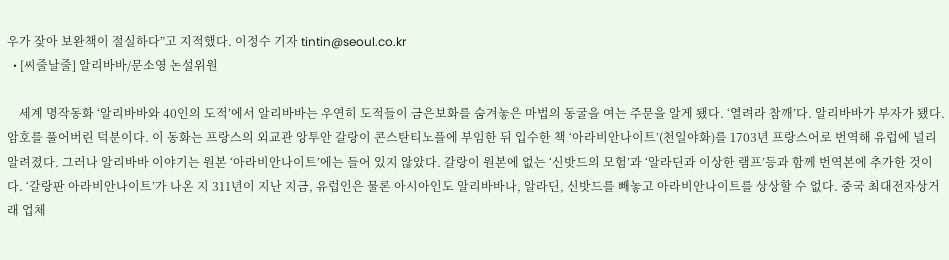우가 잦아 보완책이 절실하다”고 지적했다. 이정수 기자 tintin@seoul.co.kr
  • [씨줄날줄] 알리바바/문소영 논설위원

    세계 명작동화 ‘알리바바와 40인의 도적’에서 알리바바는 우연히 도적들이 금은보화를 숨겨놓은 마법의 동굴을 여는 주문을 알게 됐다. ‘열려라 참깨’다. 알리바바가 부자가 됐다. 암호를 풀어버린 덕분이다. 이 동화는 프랑스의 외교관 앙투안 갈랑이 콘스탄티노플에 부임한 뒤 입수한 책 ‘아라비안나이트’(천일야화)를 1703년 프랑스어로 번역해 유럽에 널리 알려졌다. 그러나 알리바바 이야기는 원본 ‘아라비안나이트’에는 들어 있지 않았다. 갈랑이 원본에 없는 ‘신밧드의 모험’과 ‘알라딘과 이상한 램프’등과 함께 번역본에 추가한 것이다. ‘갈랑판 아라비안나이트’가 나온 지 311년이 지난 지금, 유럽인은 물론 아시아인도 알리바바나, 알라딘, 신밧드를 빼놓고 아라비안나이트를 상상할 수 없다. 중국 최대전자상거래 업체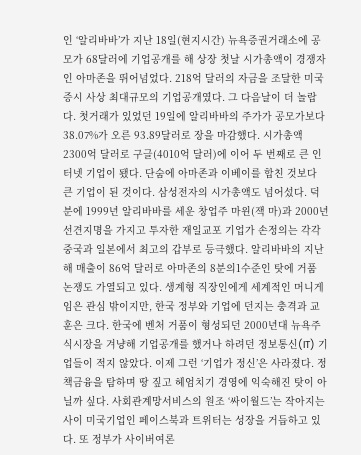인 ‘알리바바’가 지난 18일(현지시간) 뉴욕증권거래소에 공모가 68달러에 기업공개를 해 상장 첫날 시가총액이 경쟁자인 아마존을 뛰어넘었다. 218억 달러의 자금을 조달한 미국 증시 사상 최대규모의 기업공개였다. 그 다음날이 더 놀랍다. 첫거래가 있었던 19일에 알리바바의 주가가 공모가보다 38.07%가 오른 93.89달러로 장을 마감했다. 시가총액 2300억 달러로 구글(4010억 달러)에 이어 두 번째로 큰 인터넷 기업이 됐다. 단숨에 아마존과 이베이를 합친 것보다 큰 기업이 된 것이다. 삼성전자의 시가총액도 넘어섰다. 덕분에 1999년 알리바바를 세운 창업주 마윈(잭 마)과 2000년 선견지명을 가지고 투자한 재일교포 기업가 손정의는 각각 중국과 일본에서 최고의 갑부로 등극했다. 알리바바의 지난해 매출이 86억 달러로 아마존의 8분의1수준인 탓에 거품 논쟁도 가열되고 있다. 생계형 직장인에게 세계적인 머니게임은 관심 밖이지만, 한국 정부와 기업에 던지는 충격과 교훈은 크다. 한국에 벤처 거품이 형성되던 2000년대 뉴욕주식시장을 겨냥해 기업공개를 했거나 하려던 정보통신(IT) 기업들이 적지 않았다. 이제 그런 ‘기업가 정신’은 사라졌다. 정책금융을 탐하며 땅 짚고 헤엄치기 경영에 익숙해진 탓이 아닐까 싶다. 사회관계망서비스의 원조 ‘싸이월드’는 작아지는 사이 미국기업인 페이스북과 트위터는 성장을 거듭하고 있다. 또 정부가 사이버여론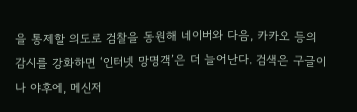을 통제할 의도로 검찰을 동원해 네이버와 다음, 카카오 등의 감시를 강화하면 ‘인터넷 망명객’은 더 늘어난다. 검색은 구글이나 야후에, 메신저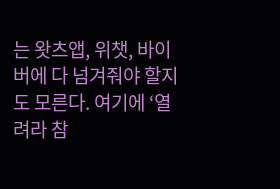는 왓츠앱, 위챗, 바이버에 다 넘겨줘야 할지도 모른다. 여기에 ‘열려라 참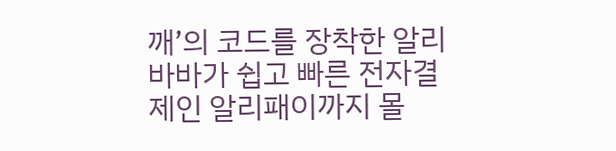깨’의 코드를 장착한 알리바바가 쉽고 빠른 전자결제인 알리패이까지 몰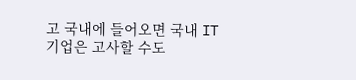고 국내에 들어오면 국내 IT기업은 고사할 수도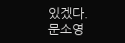있겠다. 문소영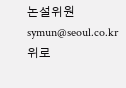논설위원 symun@seoul.co.kr
위로